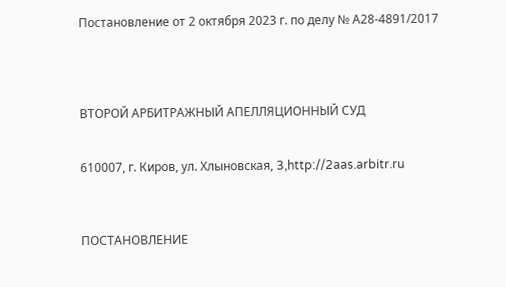Постановление от 2 октября 2023 г. по делу № А28-4891/2017




ВТОРОЙ АРБИТРАЖНЫЙ АПЕЛЛЯЦИОННЫЙ СУД


610007, г. Киров, ул. Хлыновская, 3,http://2aas.arbitr.ru



ПОСТАНОВЛЕНИЕ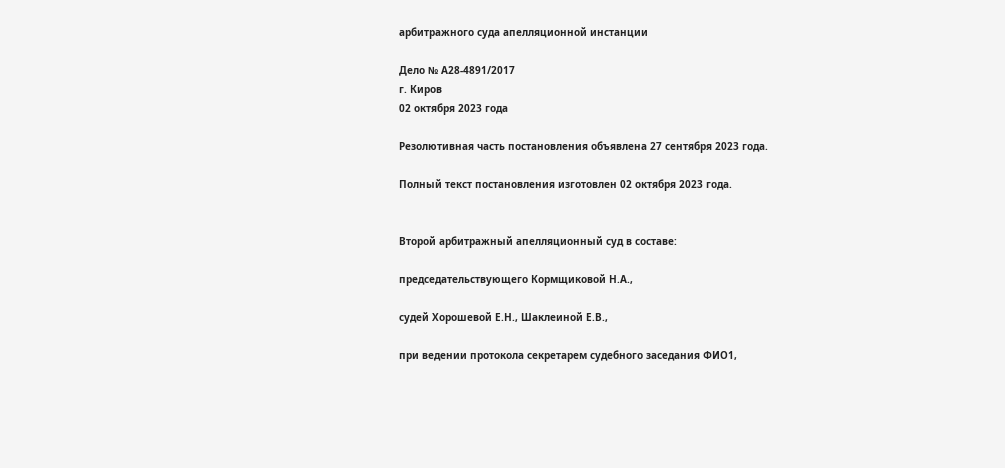арбитражного суда апелляционной инстанции

Дело № А28-4891/2017
г. Киров
02 октября 2023 года

Резолютивная часть постановления объявлена 27 сентября 2023 года.

Полный текст постановления изготовлен 02 октября 2023 года.


Второй арбитражный апелляционный суд в составе:

председательствующего Кормщиковой Н.А.,

судей Хорошевой Е.Н., Шаклеиной Е.В.,

при ведении протокола секретарем судебного заседания ФИО1,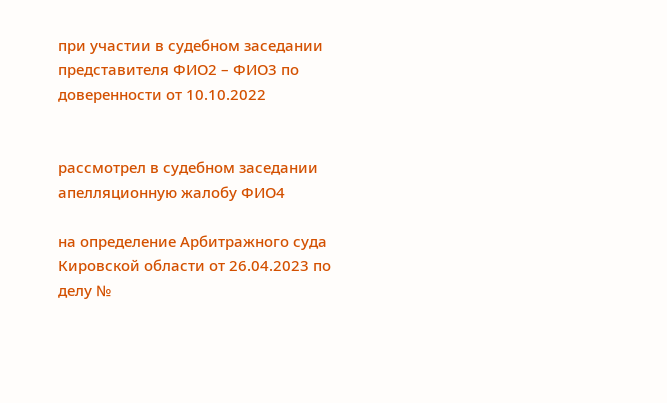при участии в судебном заседании представителя ФИО2 – ФИО3 по доверенности от 10.10.2022


рассмотрел в судебном заседании апелляционную жалобу ФИО4

на определение Арбитражного суда Кировской области от 26.04.2023 по делу №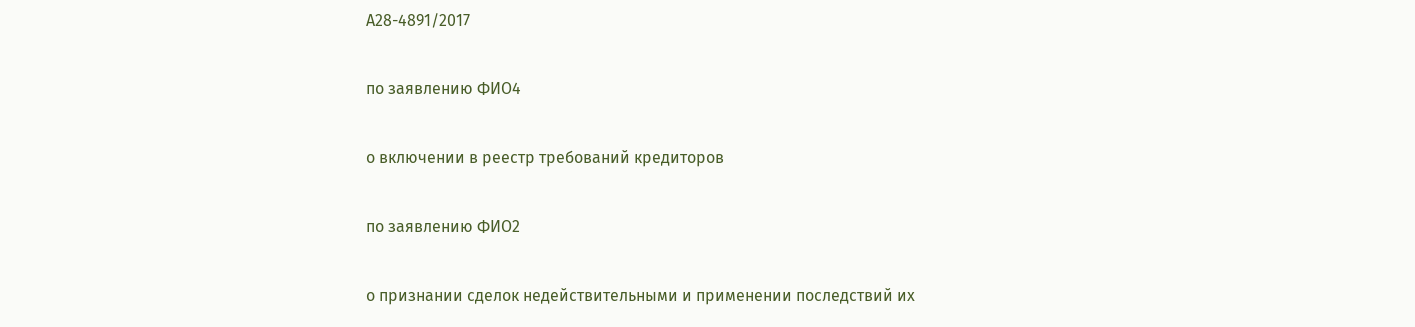А28-4891/2017

по заявлению ФИО4

о включении в реестр требований кредиторов

по заявлению ФИО2

о признании сделок недействительными и применении последствий их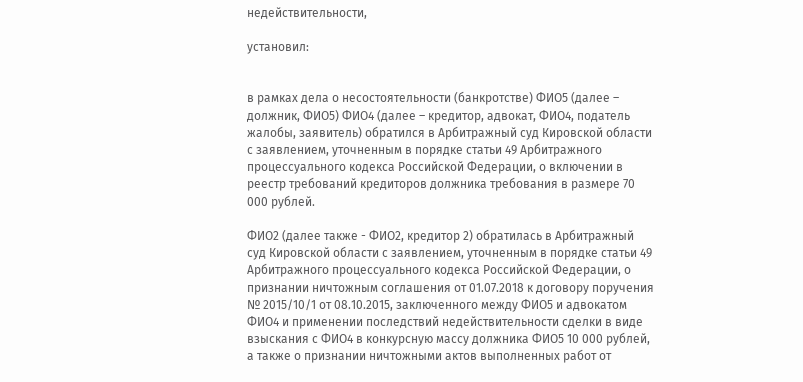недействительности,

установил:


в рамках дела о несостоятельности (банкротстве) ФИО5 (далее – должник, ФИО5) ФИО4 (далее – кредитор, адвокат, ФИО4, податель жалобы, заявитель) обратился в Арбитражный суд Кировской области с заявлением, уточненным в порядке статьи 49 Арбитражного процессуального кодекса Российской Федерации, о включении в реестр требований кредиторов должника требования в размере 70 000 рублей.

ФИО2 (далее также - ФИО2, кредитор 2) обратилась в Арбитражный суд Кировской области с заявлением, уточненным в порядке статьи 49 Арбитражного процессуального кодекса Российской Федерации, о признании ничтожным соглашения от 01.07.2018 к договору поручения № 2015/10/1 от 08.10.2015, заключенного между ФИО5 и адвокатом ФИО4 и применении последствий недействительности сделки в виде взыскания с ФИО4 в конкурсную массу должника ФИО5 10 000 рублей, а также о признании ничтожными актов выполненных работ от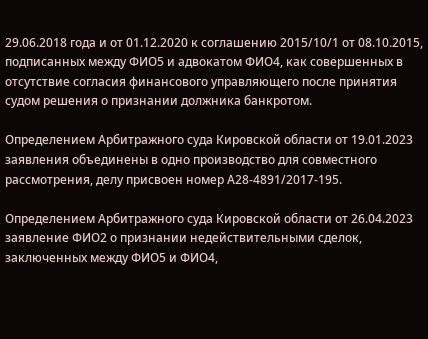29.06.2018 года и от 01.12.2020 к соглашению 2015/10/1 от 08.10.2015, подписанных между ФИО5 и адвокатом ФИО4, как совершенных в отсутствие согласия финансового управляющего после принятия судом решения о признании должника банкротом.

Определением Арбитражного суда Кировской области от 19.01.2023 заявления объединены в одно производство для совместного рассмотрения, делу присвоен номер А28-4891/2017-195.

Определением Арбитражного суда Кировской области от 26.04.2023 заявление ФИО2 о признании недействительными сделок, заключенных между ФИО5 и ФИО4,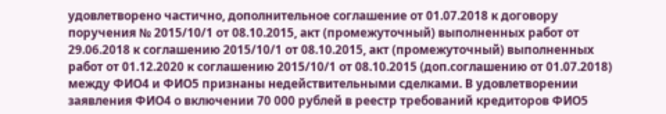удовлетворено частично, дополнительное соглашение от 01.07.2018 к договору поручения № 2015/10/1 от 08.10.2015, акт (промежуточный) выполненных работ от 29.06.2018 к соглашению 2015/10/1 от 08.10.2015, акт (промежуточный) выполненных работ от 01.12.2020 к соглашению 2015/10/1 от 08.10.2015 (доп.соглашению от 01.07.2018) между ФИО4 и ФИО5 признаны недействительными сделками. В удовлетворении заявления ФИО4 о включении 70 000 рублей в реестр требований кредиторов ФИО5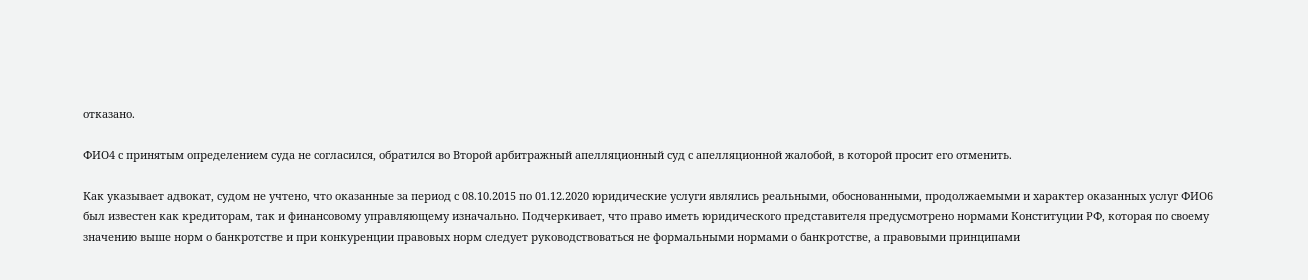отказано.

ФИО4 с принятым определением суда не согласился, обратился во Второй арбитражный апелляционный суд с апелляционной жалобой, в которой просит его отменить.

Как указывает адвокат, судом не учтено, что оказанные за период с 08.10.2015 по 01.12.2020 юридические услуги являлись реальными, обоснованными, продолжаемыми и характер оказанных услуг ФИО6 был известен как кредиторам, так и финансовому управляющему изначально. Подчеркивает, что право иметь юридического представителя предусмотрено нормами Конституции РФ, которая по своему значению выше норм о банкротстве и при конкуренции правовых норм следует руководствоваться не формальными нормами о банкротстве, а правовыми принципами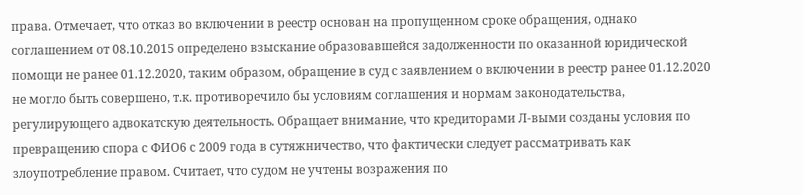права. Отмечает, что отказ во включении в реестр основан на пропущенном сроке обращения, однако соглашением от 08.10.2015 определено взыскание образовавшейся задолженности по оказанной юридической помощи не ранее 01.12.2020, таким образом, обращение в суд с заявлением о включении в реестр ранее 01.12.2020 не могло быть совершено, т.к. противоречило бы условиям соглашения и нормам законодательства, регулирующего адвокатскую деятельность. Обращает внимание, что кредиторами Л-выми созданы условия по превращению спора с ФИО6 с 2009 года в сутяжничество, что фактически следует рассматривать как злоупотребление правом. Считает, что судом не учтены возражения по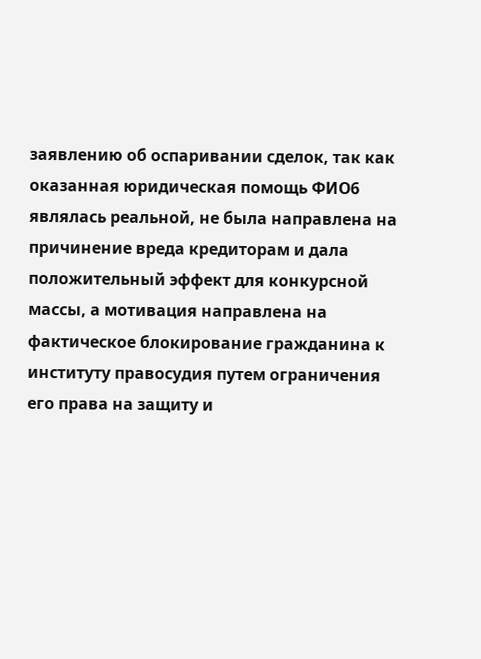заявлению об оспаривании сделок, так как оказанная юридическая помощь ФИО6 являлась реальной, не была направлена на причинение вреда кредиторам и дала положительный эффект для конкурсной массы, а мотивация направлена на фактическое блокирование гражданина к институту правосудия путем ограничения его права на защиту и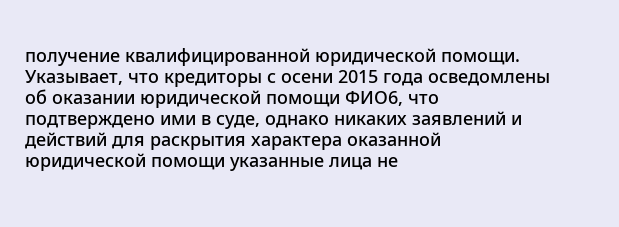получение квалифицированной юридической помощи. Указывает, что кредиторы с осени 2015 года осведомлены об оказании юридической помощи ФИО6, что подтверждено ими в суде, однако никаких заявлений и действий для раскрытия характера оказанной юридической помощи указанные лица не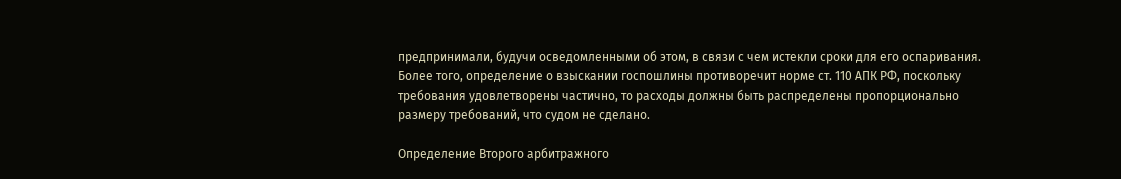предпринимали, будучи осведомленными об этом, в связи с чем истекли сроки для его оспаривания. Более того, определение о взыскании госпошлины противоречит норме ст. 110 АПК РФ, поскольку требования удовлетворены частично, то расходы должны быть распределены пропорционально размеру требований, что судом не сделано.

Определение Второго арбитражного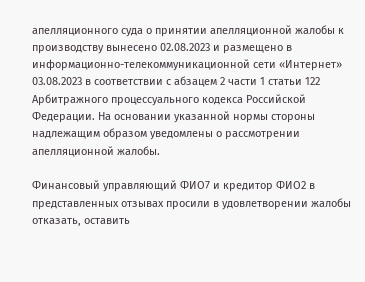апелляционного суда о принятии апелляционной жалобы к производству вынесено 02.08.2023 и размещено в информационно-телекоммуникационной сети «Интернет» 03.08.2023 в соответствии с абзацем 2 части 1 статьи 122 Арбитражного процессуального кодекса Российской Федерации. На основании указанной нормы стороны надлежащим образом уведомлены о рассмотрении апелляционной жалобы.

Финансовый управляющий ФИО7 и кредитор ФИО2 в представленных отзывах просили в удовлетворении жалобы отказать, оставить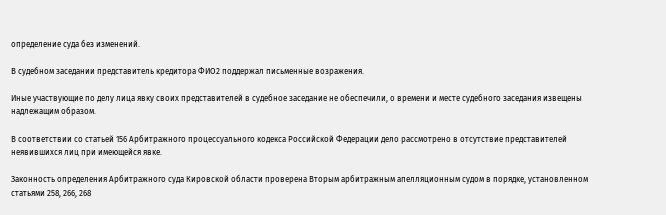определение суда без изменений.

В судебном заседании представитель кредитора ФИО2 поддержал письменные возражения.

Иные участвующие по делу лица явку своих представителей в судебное заседание не обеспечили, о времени и месте судебного заседания извещены надлежащим образом.

В соответствии со статьей 156 Арбитражного процессуального кодекса Российской Федерации дело рассмотрено в отсутствие представителей неявившихся лиц при имеющейся явке.

Законность определения Арбитражного суда Кировской области проверена Вторым арбитражным апелляционным судом в порядке, установленном статьями 258, 266, 268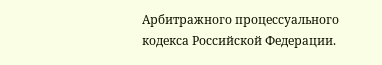Арбитражного процессуального кодекса Российской Федерации.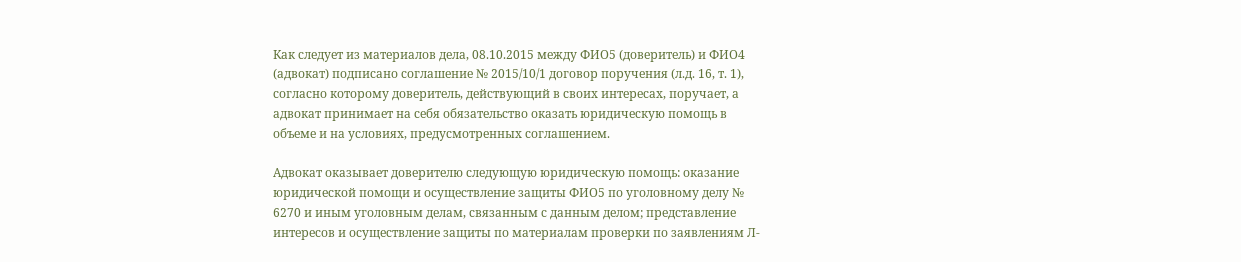Как следует из материалов дела, 08.10.2015 между ФИО5 (доверитель) и ФИО4 (адвокат) подписано соглашение № 2015/10/1 договор поручения (л.д. 16, т. 1), согласно которому доверитель, действующий в своих интересах, поручает, а адвокат принимает на себя обязательство оказать юридическую помощь в объеме и на условиях, предусмотренных соглашением.

Адвокат оказывает доверителю следующую юридическую помощь: оказание юридической помощи и осуществление защиты ФИО5 по уголовному делу № 6270 и иным уголовным делам, связанным с данным делом; представление интересов и осуществление защиты по материалам проверки по заявлениям Л-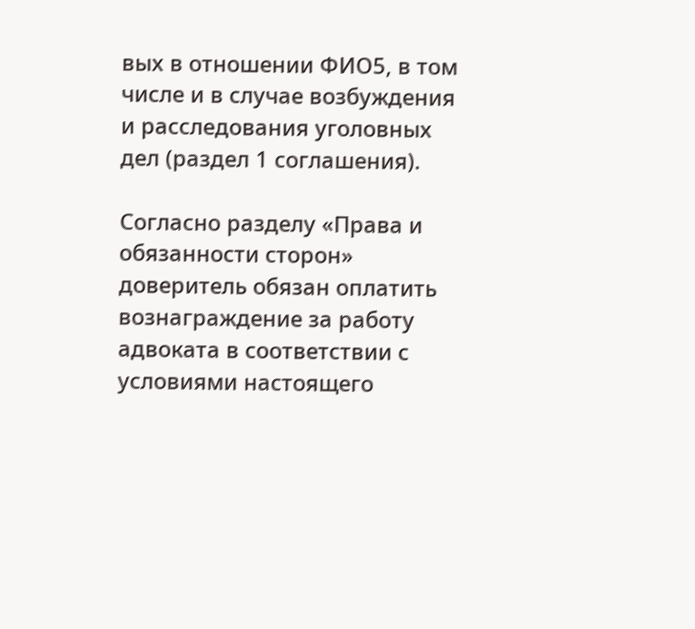вых в отношении ФИО5, в том числе и в случае возбуждения и расследования уголовных дел (раздел 1 соглашения).

Согласно разделу «Права и обязанности сторон» доверитель обязан оплатить вознаграждение за работу адвоката в соответствии с условиями настоящего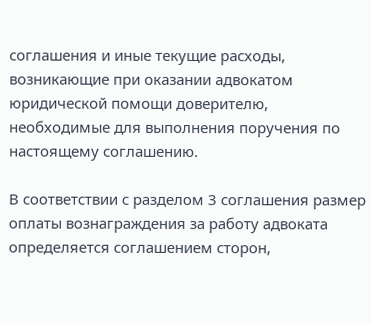соглашения и иные текущие расходы, возникающие при оказании адвокатом юридической помощи доверителю, необходимые для выполнения поручения по настоящему соглашению.

В соответствии с разделом 3 соглашения размер оплаты вознаграждения за работу адвоката определяется соглашением сторон,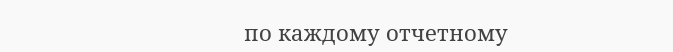по каждому отчетному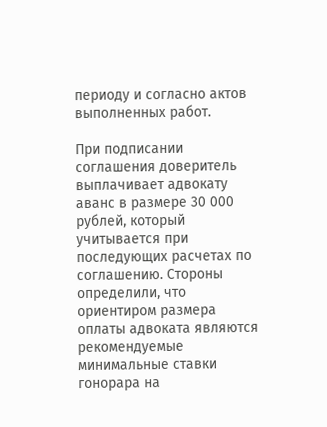периоду и согласно актов выполненных работ.

При подписании соглашения доверитель выплачивает адвокату аванс в размере 30 000 рублей, который учитывается при последующих расчетах по соглашению. Стороны определили, что ориентиром размера оплаты адвоката являются рекомендуемые минимальные ставки гонорара на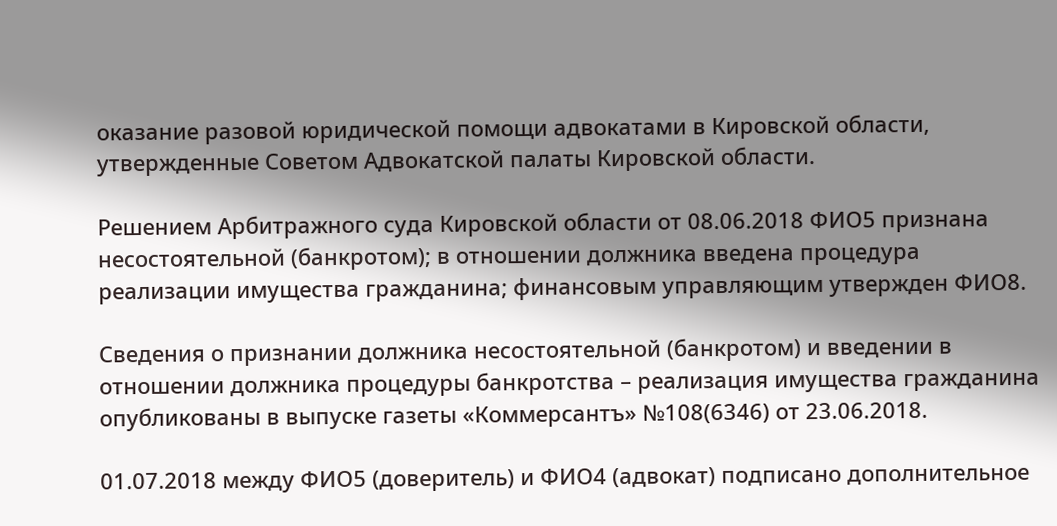оказание разовой юридической помощи адвокатами в Кировской области, утвержденные Советом Адвокатской палаты Кировской области.

Решением Арбитражного суда Кировской области от 08.06.2018 ФИО5 признана несостоятельной (банкротом); в отношении должника введена процедура реализации имущества гражданина; финансовым управляющим утвержден ФИО8.

Сведения о признании должника несостоятельной (банкротом) и введении в отношении должника процедуры банкротства – реализация имущества гражданина опубликованы в выпуске газеты «Коммерсантъ» №108(6346) от 23.06.2018.

01.07.2018 между ФИО5 (доверитель) и ФИО4 (адвокат) подписано дополнительное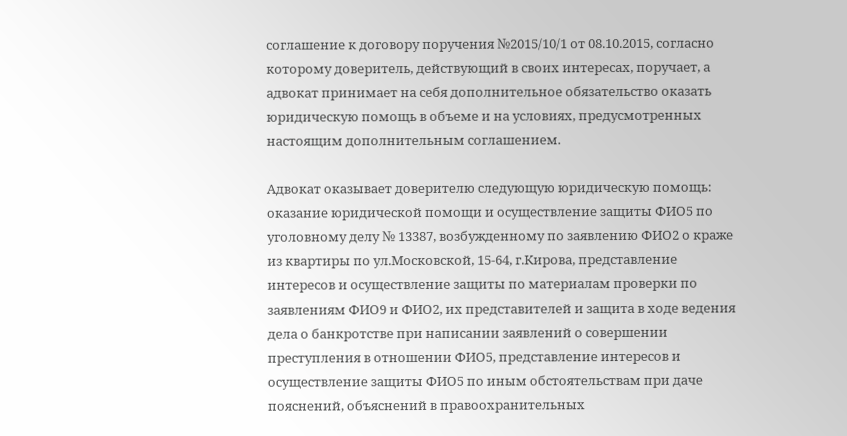соглашение к договору поручения №2015/10/1 от 08.10.2015, согласно которому доверитель, действующий в своих интересах, поручает, а адвокат принимает на себя дополнительное обязательство оказать юридическую помощь в объеме и на условиях, предусмотренных настоящим дополнительным соглашением.

Адвокат оказывает доверителю следующую юридическую помощь: оказание юридической помощи и осуществление защиты ФИО5 по уголовному делу № 13387, возбужденному по заявлению ФИО2 о краже из квартиры по ул.Московской, 15-64, г.Кирова, представление интересов и осуществление защиты по материалам проверки по заявлениям ФИО9 и ФИО2, их представителей и защита в ходе ведения дела о банкротстве при написании заявлений о совершении преступления в отношении ФИО5, представление интересов и осуществление защиты ФИО5 по иным обстоятельствам при даче пояснений, объяснений в правоохранительных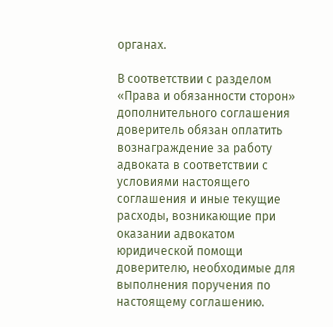органах.

В соответствии с разделом «Права и обязанности сторон» дополнительного соглашения доверитель обязан оплатить вознаграждение за работу адвоката в соответствии с условиями настоящего соглашения и иные текущие расходы, возникающие при оказании адвокатом юридической помощи доверителю, необходимые для выполнения поручения по настоящему соглашению.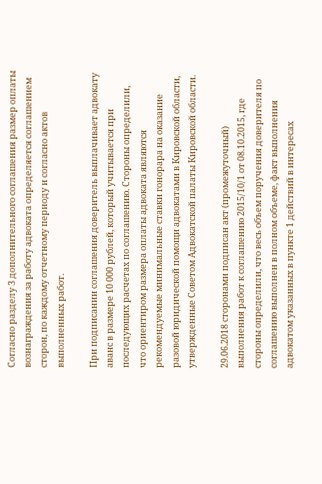Согласно разделу 3 дополнительного соглашения размер оплаты вознаграждения за работу адвоката определяется соглашением сторон, по каждому отчетному периоду и согласно актов выполненных работ.

При подписании соглашения доверитель выплачивает адвокату аванс в размере 10 000 рублей, который учитывается при последующих расчетах по соглашению. Стороны определили, что ориентиром размера оплаты адвоката являются рекомендуемые минимальные ставки гонорара на оказание разовой юридической помощи адвокатами в Кировской области, утвержденные Советом Адвокатской палаты Кировской области.

29.06.2018 сторонами подписан акт (промежуточный) выполнения работ к соглашению 2015/10/1 от 08.10.2015, где стороны определили, что весь объем поручения доверителя по соглашению выполнен в полном объеме, факт выполнения адвокатом указанных в пункте 1 действий в интересах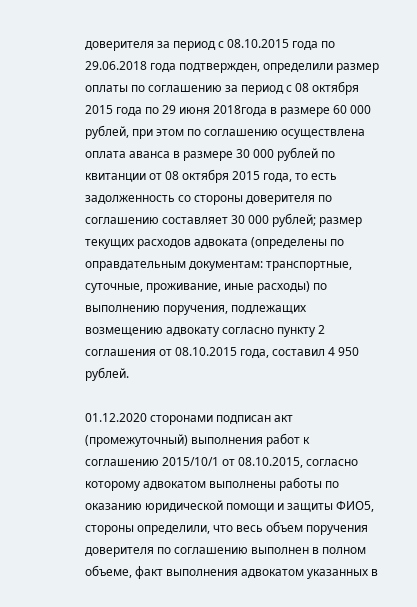доверителя за период с 08.10.2015 года по 29.06.2018 года подтвержден, определили размер оплаты по соглашению за период с 08 октября 2015 года по 29 июня 2018года в размере 60 000 рублей, при этом по соглашению осуществлена оплата аванса в размере 30 000 рублей по квитанции от 08 октября 2015 года, то есть задолженность со стороны доверителя по соглашению составляет 30 000 рублей; размер текущих расходов адвоката (определены по оправдательным документам: транспортные, суточные, проживание, иные расходы) по выполнению поручения, подлежащих возмещению адвокату согласно пункту 2 соглашения от 08.10.2015 года, составил 4 950 рублей.

01.12.2020 сторонами подписан акт (промежуточный) выполнения работ к соглашению 2015/10/1 от 08.10.2015, согласно которому адвокатом выполнены работы по оказанию юридической помощи и защиты ФИО5, стороны определили, что весь объем поручения доверителя по соглашению выполнен в полном объеме, факт выполнения адвокатом указанных в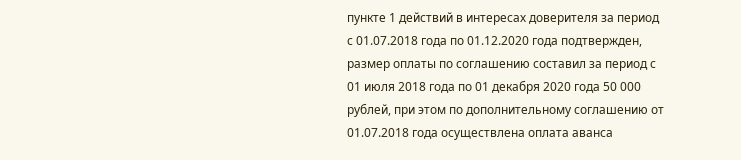пункте 1 действий в интересах доверителя за период с 01.07.2018 года по 01.12.2020 года подтвержден, размер оплаты по соглашению составил за период с 01 июля 2018 года по 01 декабря 2020 года 50 000 рублей, при этом по дополнительному соглашению от 01.07.2018 года осуществлена оплата аванса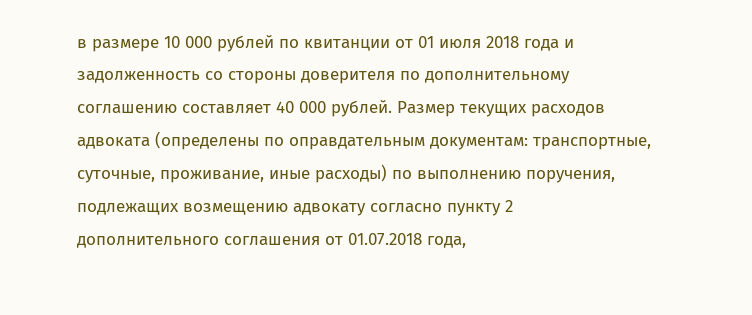в размере 10 000 рублей по квитанции от 01 июля 2018 года и задолженность со стороны доверителя по дополнительному соглашению составляет 40 000 рублей. Размер текущих расходов адвоката (определены по оправдательным документам: транспортные, суточные, проживание, иные расходы) по выполнению поручения, подлежащих возмещению адвокату согласно пункту 2 дополнительного соглашения от 01.07.2018 года,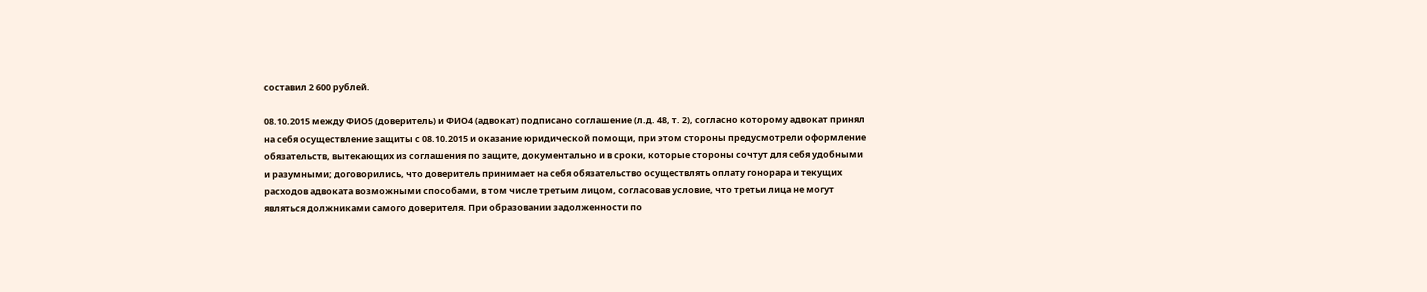составил 2 600 рублей.

08.10.2015 между ФИО5 (доверитель) и ФИО4 (адвокат) подписано соглашение (л.д. 48, т. 2), согласно которому адвокат принял на себя осуществление защиты с 08.10.2015 и оказание юридической помощи, при этом стороны предусмотрели оформление обязательств, вытекающих из соглашения по защите, документально и в сроки, которые стороны сочтут для себя удобными и разумными; договорились, что доверитель принимает на себя обязательство осуществлять оплату гонорара и текущих расходов адвоката возможными способами, в том числе третьим лицом, согласовав условие, что третьи лица не могут являться должниками самого доверителя. При образовании задолженности по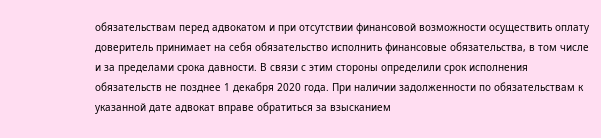обязательствам перед адвокатом и при отсутствии финансовой возможности осуществить оплату доверитель принимает на себя обязательство исполнить финансовые обязательства, в том числе и за пределами срока давности. В связи с этим стороны определили срок исполнения обязательств не позднее 1 декабря 2020 года. При наличии задолженности по обязательствам к указанной дате адвокат вправе обратиться за взысканием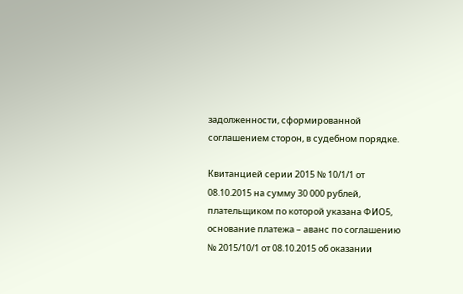задолженности, сформированной соглашением сторон, в судебном порядке.

Квитанцией серии 2015 № 10/1/1 от 08.10.2015 на сумму 30 000 рублей, плательщиком по которой указана ФИО5, основание платежа – аванс по соглашению № 2015/10/1 от 08.10.2015 об оказании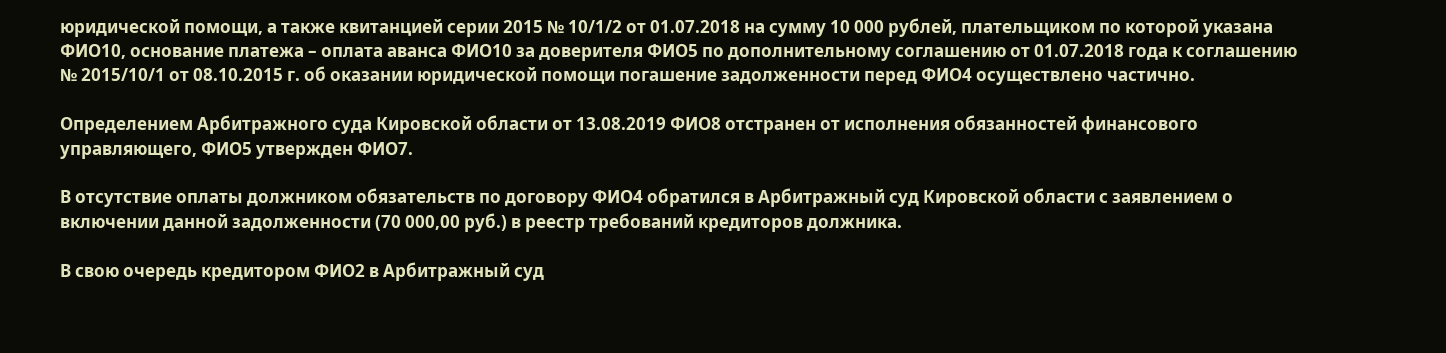юридической помощи, а также квитанцией серии 2015 № 10/1/2 от 01.07.2018 на сумму 10 000 рублей, плательщиком по которой указана ФИО10, основание платежа – оплата аванса ФИО10 за доверителя ФИО5 по дополнительному соглашению от 01.07.2018 года к соглашению № 2015/10/1 от 08.10.2015 г. об оказании юридической помощи погашение задолженности перед ФИО4 осуществлено частично.

Определением Арбитражного суда Кировской области от 13.08.2019 ФИО8 отстранен от исполнения обязанностей финансового управляющего, ФИО5 утвержден ФИО7.

В отсутствие оплаты должником обязательств по договору ФИО4 обратился в Арбитражный суд Кировской области с заявлением о включении данной задолженности (70 000,00 руб.) в реестр требований кредиторов должника.

В свою очередь кредитором ФИО2 в Арбитражный суд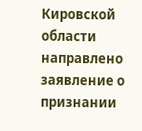Кировской области направлено заявление о признании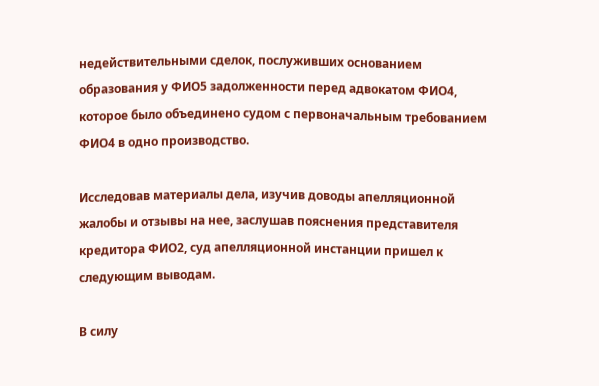недействительными сделок, послуживших основанием образования у ФИО5 задолженности перед адвокатом ФИО4, которое было объединено судом с первоначальным требованием ФИО4 в одно производство.

Исследовав материалы дела, изучив доводы апелляционной жалобы и отзывы на нее, заслушав пояснения представителя кредитора ФИО2, суд апелляционной инстанции пришел к следующим выводам.

В силу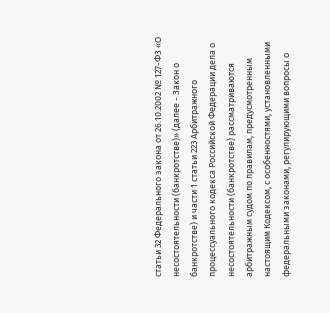статьи 32 Федерального закона от 26.10.2002 № 127-ФЗ «О несостоятельности (банкротстве)» (далее - Закон о банкротстве) и части 1 статьи 223 Арбитражного процессуального кодекса Российской Федерации дела о несостоятельности (банкротстве) рассматриваются арбитражным судом по правилам, предусмотренным настоящим Кодексом, с особенностями, установленными федеральными законами, регулирующими вопросы о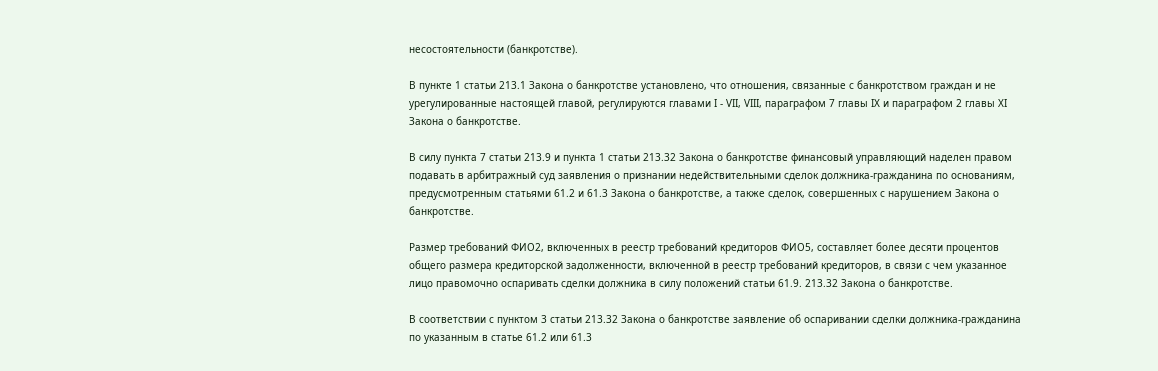несостоятельности (банкротстве).

В пункте 1 статьи 213.1 Закона о банкротстве установлено, что отношения, связанные с банкротством граждан и не урегулированные настоящей главой, регулируются главами I - VII, VIII, параграфом 7 главы IX и параграфом 2 главы XI Закона о банкротстве.

В силу пункта 7 статьи 213.9 и пункта 1 статьи 213.32 Закона о банкротстве финансовый управляющий наделен правом подавать в арбитражный суд заявления о признании недействительными сделок должника-гражданина по основаниям, предусмотренным статьями 61.2 и 61.3 Закона о банкротстве, а также сделок, совершенных с нарушением Закона о банкротстве.

Размер требований ФИО2, включенных в реестр требований кредиторов ФИО5, составляет более десяти процентов общего размера кредиторской задолженности, включенной в реестр требований кредиторов, в связи с чем указанное лицо правомочно оспаривать сделки должника в силу положений статьи 61.9. 213.32 Закона о банкротстве.

В соответствии с пунктом 3 статьи 213.32 Закона о банкротстве заявление об оспаривании сделки должника-гражданина по указанным в статье 61.2 или 61.3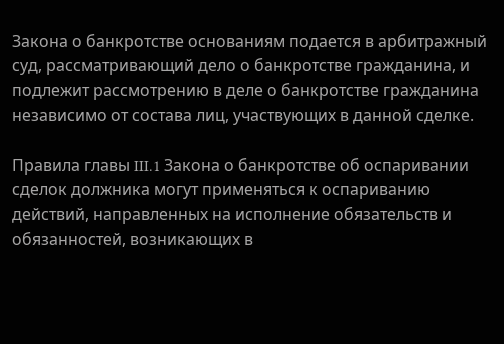Закона о банкротстве основаниям подается в арбитражный суд, рассматривающий дело о банкротстве гражданина, и подлежит рассмотрению в деле о банкротстве гражданина независимо от состава лиц, участвующих в данной сделке.

Правила главы III.1 Закона о банкротстве об оспаривании сделок должника могут применяться к оспариванию действий, направленных на исполнение обязательств и обязанностей, возникающих в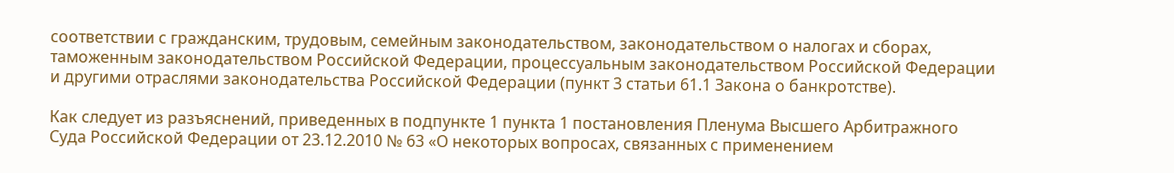соответствии с гражданским, трудовым, семейным законодательством, законодательством о налогах и сборах, таможенным законодательством Российской Федерации, процессуальным законодательством Российской Федерации и другими отраслями законодательства Российской Федерации (пункт 3 статьи 61.1 Закона о банкротстве).

Как следует из разъяснений, приведенных в подпункте 1 пункта 1 постановления Пленума Высшего Арбитражного Суда Российской Федерации от 23.12.2010 № 63 «О некоторых вопросах, связанных с применением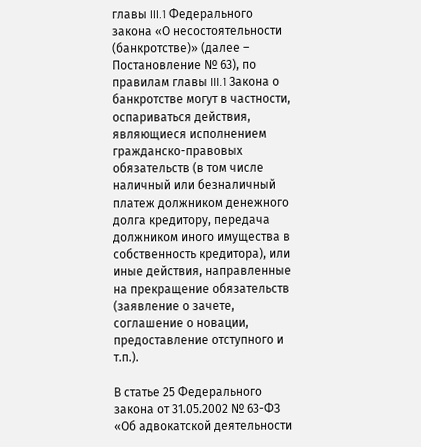главы III.1 Федерального закона «О несостоятельности (банкротстве)» (далее – Постановление № 63), по правилам главы III.1 Закона о банкротстве могут в частности, оспариваться действия, являющиеся исполнением гражданско-правовых обязательств (в том числе наличный или безналичный платеж должником денежного долга кредитору, передача должником иного имущества в собственность кредитора), или иные действия, направленные на прекращение обязательств (заявление о зачете, соглашение о новации, предоставление отступного и т.п.).

В статье 25 Федерального закона от 31.05.2002 № 63-ФЗ «Об адвокатской деятельности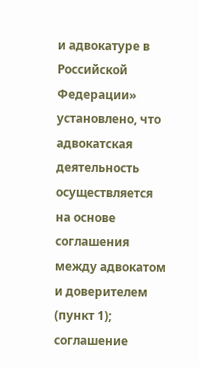и адвокатуре в Российской Федерации» установлено, что адвокатская деятельность осуществляется на основе соглашения между адвокатом и доверителем (пункт 1); соглашение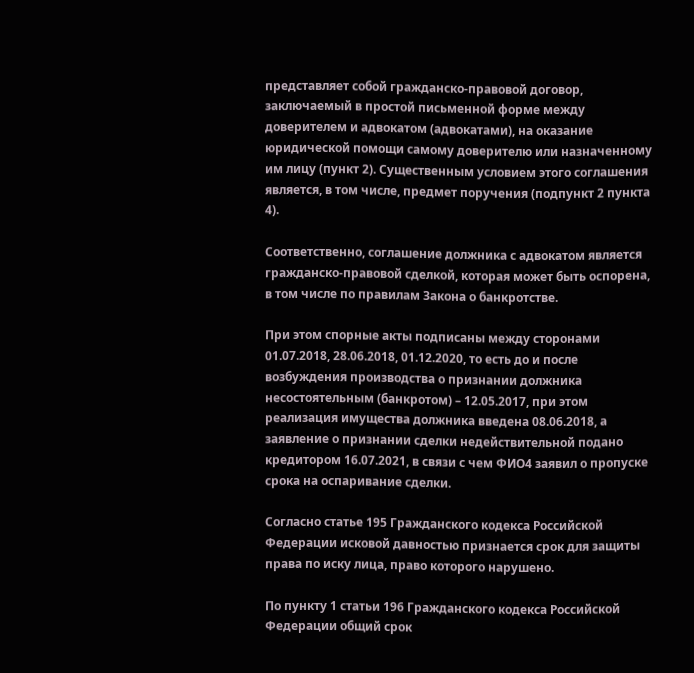представляет собой гражданско-правовой договор, заключаемый в простой письменной форме между доверителем и адвокатом (адвокатами), на оказание юридической помощи самому доверителю или назначенному им лицу (пункт 2). Существенным условием этого соглашения является, в том числе, предмет поручения (подпункт 2 пункта 4).

Соответственно, соглашение должника с адвокатом является гражданско-правовой сделкой, которая может быть оспорена, в том числе по правилам Закона о банкротстве.

При этом спорные акты подписаны между сторонами 01.07.2018, 28.06.2018, 01.12.2020, то есть до и после возбуждения производства о признании должника несостоятельным (банкротом) – 12.05.2017, при этом реализация имущества должника введена 08.06.2018, а заявление о признании сделки недействительной подано кредитором 16.07.2021, в связи с чем ФИО4 заявил о пропуске срока на оспаривание сделки.

Согласно статье 195 Гражданского кодекса Российской Федерации исковой давностью признается срок для защиты права по иску лица, право которого нарушено.

По пункту 1 статьи 196 Гражданского кодекса Российской Федерации общий срок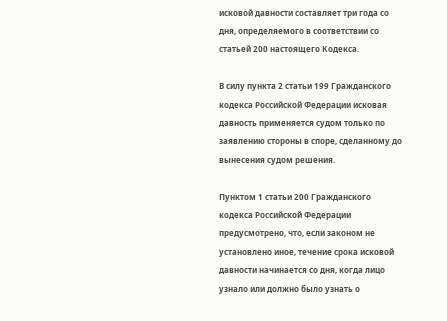исковой давности составляет три года со дня, определяемого в соответствии со статьей 200 настоящего Кодекса.

В силу пункта 2 статьи 199 Гражданского кодекса Российской Федерации исковая давность применяется судом только по заявлению стороны в споре, сделанному до вынесения судом решения.

Пунктом 1 статьи 200 Гражданского кодекса Российской Федерации предусмотрено, что, если законом не установлено иное, течение срока исковой давности начинается со дня, когда лицо узнало или должно было узнать о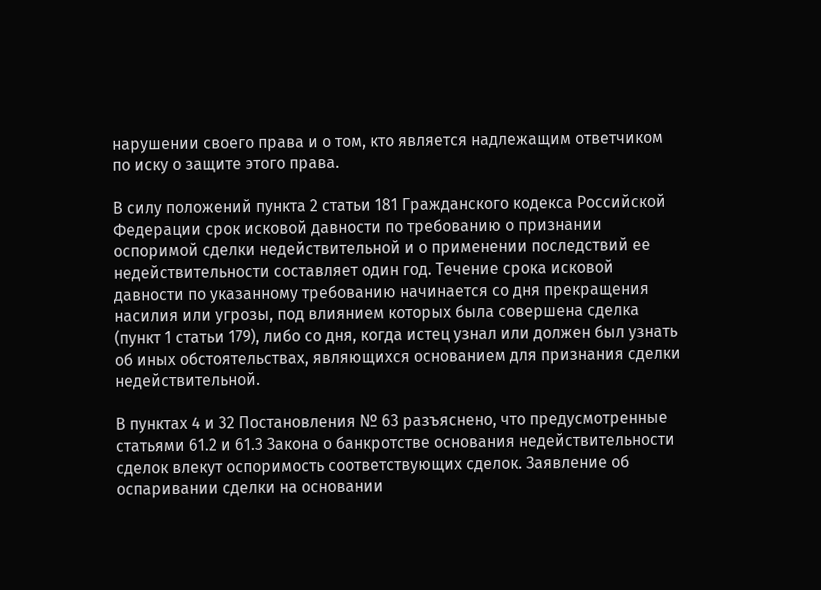нарушении своего права и о том, кто является надлежащим ответчиком по иску о защите этого права.

В силу положений пункта 2 статьи 181 Гражданского кодекса Российской Федерации срок исковой давности по требованию о признании оспоримой сделки недействительной и о применении последствий ее недействительности составляет один год. Течение срока исковой давности по указанному требованию начинается со дня прекращения насилия или угрозы, под влиянием которых была совершена сделка (пункт 1 статьи 179), либо со дня, когда истец узнал или должен был узнать об иных обстоятельствах, являющихся основанием для признания сделки недействительной.

В пунктах 4 и 32 Постановления № 63 разъяснено, что предусмотренные статьями 61.2 и 61.3 Закона о банкротстве основания недействительности сделок влекут оспоримость соответствующих сделок. Заявление об оспаривании сделки на основании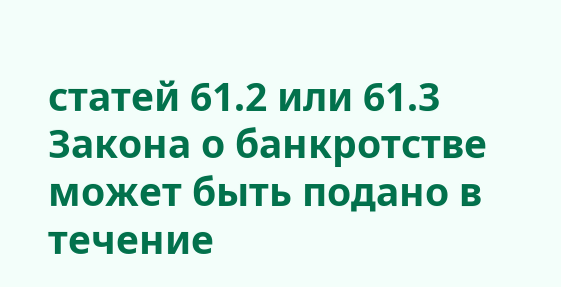статей 61.2 или 61.3 Закона о банкротстве может быть подано в течение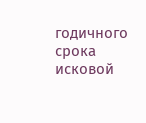годичного срока исковой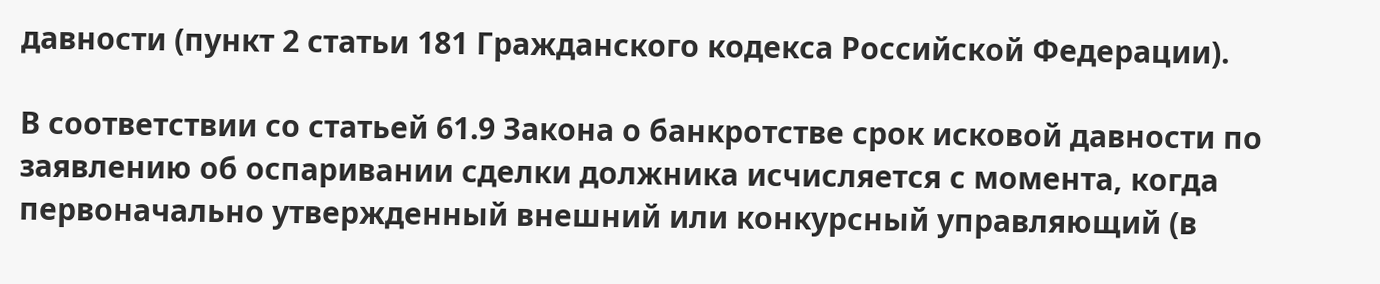давности (пункт 2 статьи 181 Гражданского кодекса Российской Федерации).

В соответствии со статьей 61.9 Закона о банкротстве срок исковой давности по заявлению об оспаривании сделки должника исчисляется с момента, когда первоначально утвержденный внешний или конкурсный управляющий (в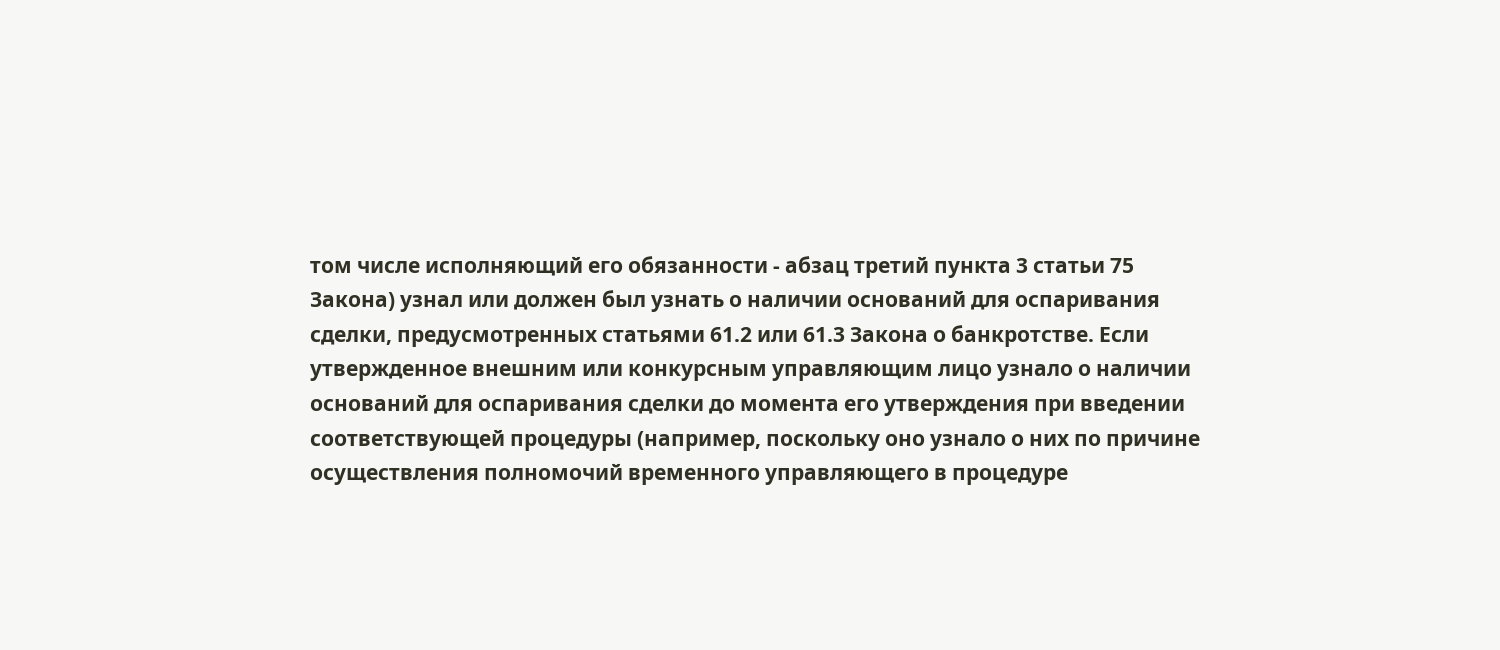том числе исполняющий его обязанности - абзац третий пункта 3 статьи 75 Закона) узнал или должен был узнать о наличии оснований для оспаривания сделки, предусмотренных статьями 61.2 или 61.3 Закона о банкротстве. Если утвержденное внешним или конкурсным управляющим лицо узнало о наличии оснований для оспаривания сделки до момента его утверждения при введении соответствующей процедуры (например, поскольку оно узнало о них по причине осуществления полномочий временного управляющего в процедуре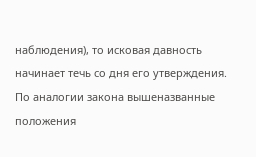наблюдения), то исковая давность начинает течь со дня его утверждения. По аналогии закона вышеназванные положения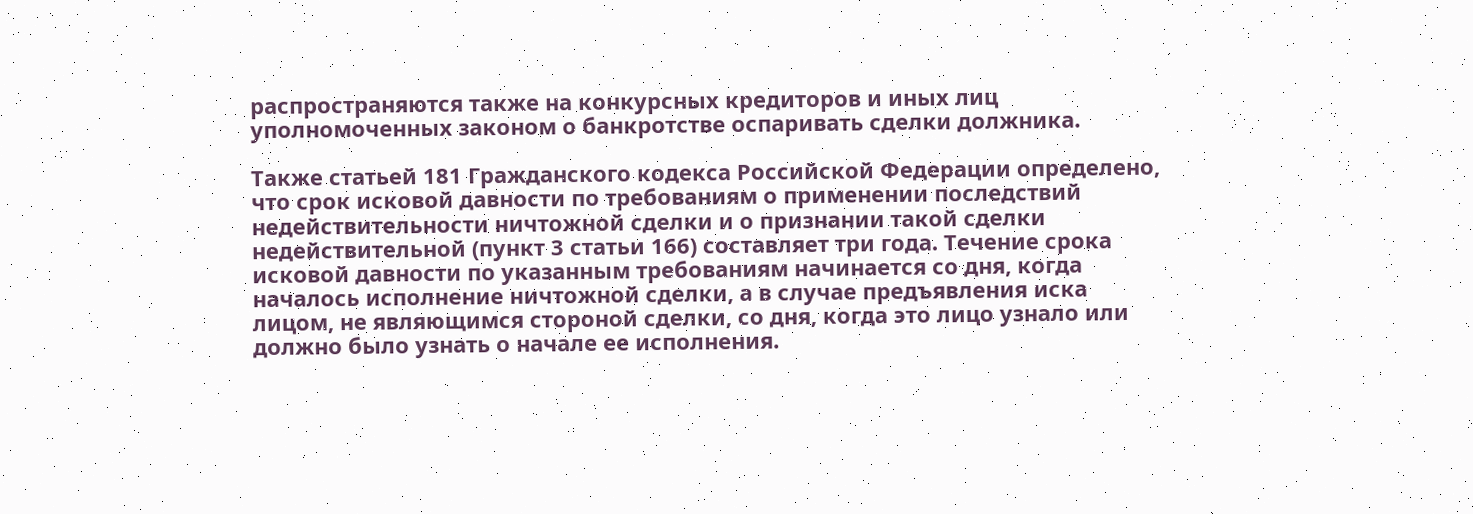распространяются также на конкурсных кредиторов и иных лиц уполномоченных законом о банкротстве оспаривать сделки должника.

Также статьей 181 Гражданского кодекса Российской Федерации определено, что срок исковой давности по требованиям о применении последствий недействительности ничтожной сделки и о признании такой сделки недействительной (пункт 3 статьи 166) составляет три года. Течение срока исковой давности по указанным требованиям начинается со дня, когда началось исполнение ничтожной сделки, а в случае предъявления иска лицом, не являющимся стороной сделки, со дня, когда это лицо узнало или должно было узнать о начале ее исполнения.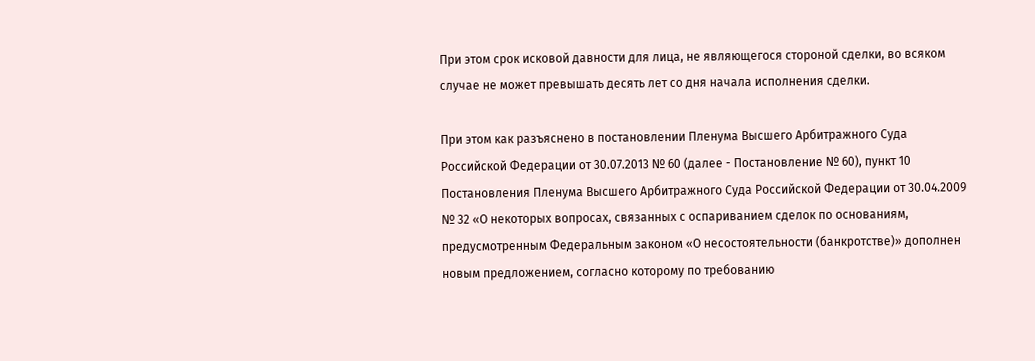При этом срок исковой давности для лица, не являющегося стороной сделки, во всяком случае не может превышать десять лет со дня начала исполнения сделки.

При этом как разъяснено в постановлении Пленума Высшего Арбитражного Суда Российской Федерации от 30.07.2013 № 60 (далее - Постановление № 60), пункт 10 Постановления Пленума Высшего Арбитражного Суда Российской Федерации от 30.04.2009 № 32 «О некоторых вопросах, связанных с оспариванием сделок по основаниям, предусмотренным Федеральным законом «О несостоятельности (банкротстве)» дополнен новым предложением, согласно которому по требованию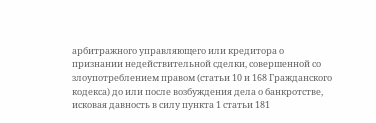арбитражного управляющего или кредитора о признании недействительной сделки, совершенной со злоупотреблением правом (статьи 10 и 168 Гражданского кодекса) до или после возбуждения дела о банкротстве, исковая давность в силу пункта 1 статьи 181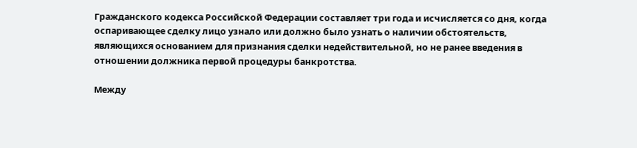Гражданского кодекса Российской Федерации составляет три года и исчисляется со дня, когда оспаривающее сделку лицо узнало или должно было узнать о наличии обстоятельств, являющихся основанием для признания сделки недействительной, но не ранее введения в отношении должника первой процедуры банкротства.

Между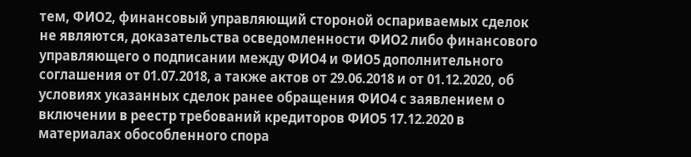тем, ФИО2, финансовый управляющий стороной оспариваемых сделок не являются, доказательства осведомленности ФИО2 либо финансового управляющего о подписании между ФИО4 и ФИО5 дополнительного соглашения от 01.07.2018, а также актов от 29.06.2018 и от 01.12.2020, об условиях указанных сделок ранее обращения ФИО4 с заявлением о включении в реестр требований кредиторов ФИО5 17.12.2020 в материалах обособленного спора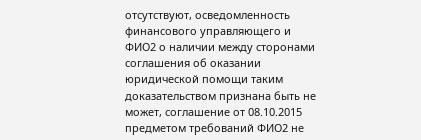отсутствуют, осведомленность финансового управляющего и ФИО2 о наличии между сторонами соглашения об оказании юридической помощи таким доказательством признана быть не может, соглашение от 08.10.2015 предметом требований ФИО2 не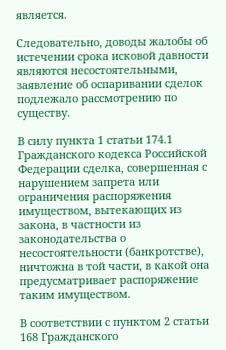является.

Следовательно, доводы жалобы об истечении срока исковой давности являются несостоятельными, заявление об оспаривании сделок подлежало рассмотрению по существу.

В силу пункта 1 статьи 174.1 Гражданского кодекса Российской Федерации сделка, совершенная с нарушением запрета или ограничения распоряжения имуществом, вытекающих из закона, в частности из законодательства о несостоятельности (банкротстве), ничтожна в той части, в какой она предусматривает распоряжение таким имуществом.

В соответствии с пунктом 2 статьи 168 Гражданского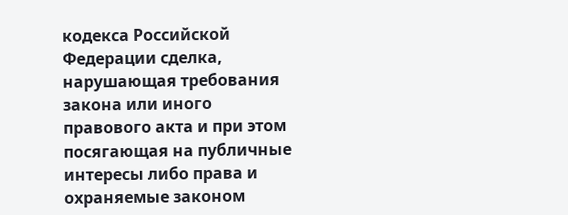кодекса Российской Федерации сделка, нарушающая требования закона или иного правового акта и при этом посягающая на публичные интересы либо права и охраняемые законом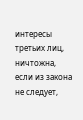интересы третьих лиц, ничтожна, если из закона не следует,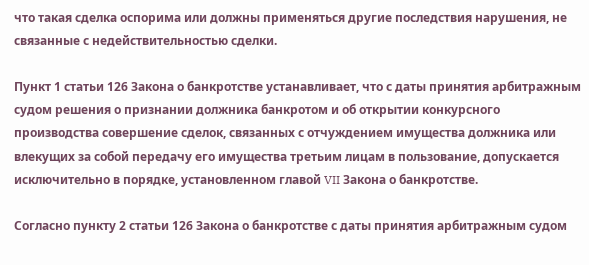что такая сделка оспорима или должны применяться другие последствия нарушения, не связанные с недействительностью сделки.

Пункт 1 статьи 126 Закона о банкротстве устанавливает, что с даты принятия арбитражным судом решения о признании должника банкротом и об открытии конкурсного производства совершение сделок, связанных с отчуждением имущества должника или влекущих за собой передачу его имущества третьим лицам в пользование, допускается исключительно в порядке, установленном главой VII Закона о банкротстве.

Согласно пункту 2 статьи 126 Закона о банкротстве с даты принятия арбитражным судом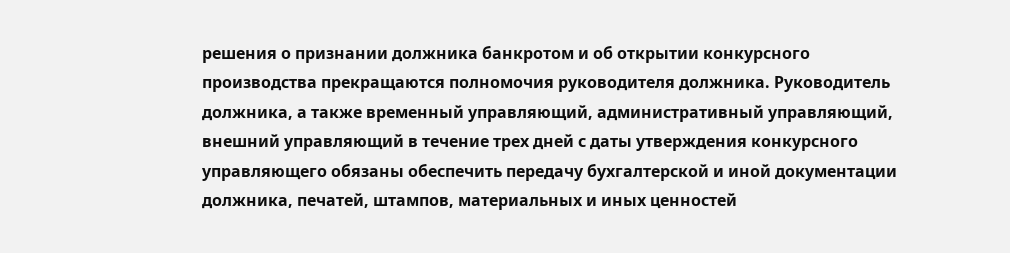решения о признании должника банкротом и об открытии конкурсного производства прекращаются полномочия руководителя должника. Руководитель должника, а также временный управляющий, административный управляющий, внешний управляющий в течение трех дней с даты утверждения конкурсного управляющего обязаны обеспечить передачу бухгалтерской и иной документации должника, печатей, штампов, материальных и иных ценностей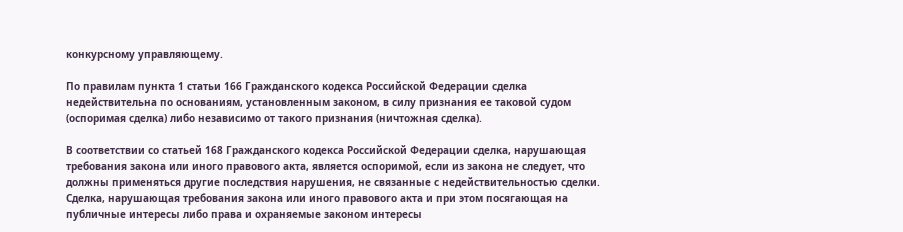конкурсному управляющему.

По правилам пункта 1 статьи 166 Гражданского кодекса Российской Федерации сделка недействительна по основаниям, установленным законом, в силу признания ее таковой судом (оспоримая сделка) либо независимо от такого признания (ничтожная сделка).

В соответствии со статьей 168 Гражданского кодекса Российской Федерации сделка, нарушающая требования закона или иного правового акта, является оспоримой, если из закона не следует, что должны применяться другие последствия нарушения, не связанные с недействительностью сделки. Сделка, нарушающая требования закона или иного правового акта и при этом посягающая на публичные интересы либо права и охраняемые законом интересы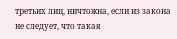третьих лиц, ничтожна, если из закона не следует, что такая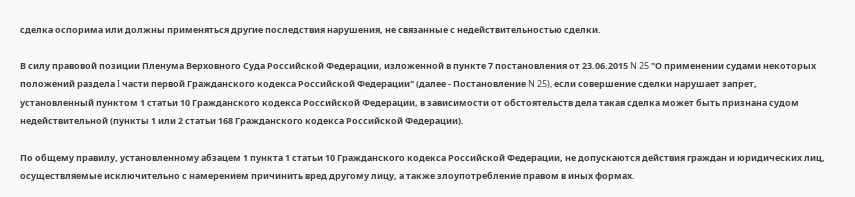сделка оспорима или должны применяться другие последствия нарушения, не связанные с недействительностью сделки.

В силу правовой позиции Пленума Верховного Суда Российской Федерации, изложенной в пункте 7 постановления от 23.06.2015 N 25 "О применении судами некоторых положений раздела I части первой Гражданского кодекса Российской Федерации" (далее - Постановление N 25), если совершение сделки нарушает запрет, установленный пунктом 1 статьи 10 Гражданского кодекса Российской Федерации, в зависимости от обстоятельств дела такая сделка может быть признана судом недействительной (пункты 1 или 2 статьи 168 Гражданского кодекса Российской Федерации).

По общему правилу, установленному абзацем 1 пункта 1 статьи 10 Гражданского кодекса Российской Федерации, не допускаются действия граждан и юридических лиц, осуществляемые исключительно с намерением причинить вред другому лицу, а также злоупотребление правом в иных формах.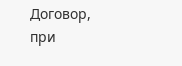Договор, при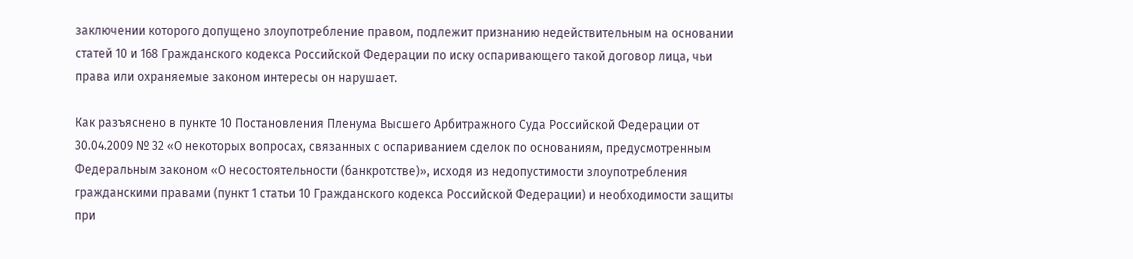заключении которого допущено злоупотребление правом, подлежит признанию недействительным на основании статей 10 и 168 Гражданского кодекса Российской Федерации по иску оспаривающего такой договор лица, чьи права или охраняемые законом интересы он нарушает.

Как разъяснено в пункте 10 Постановления Пленума Высшего Арбитражного Суда Российской Федерации от 30.04.2009 № 32 «О некоторых вопросах, связанных с оспариванием сделок по основаниям, предусмотренным Федеральным законом «О несостоятельности (банкротстве)», исходя из недопустимости злоупотребления гражданскими правами (пункт 1 статьи 10 Гражданского кодекса Российской Федерации) и необходимости защиты при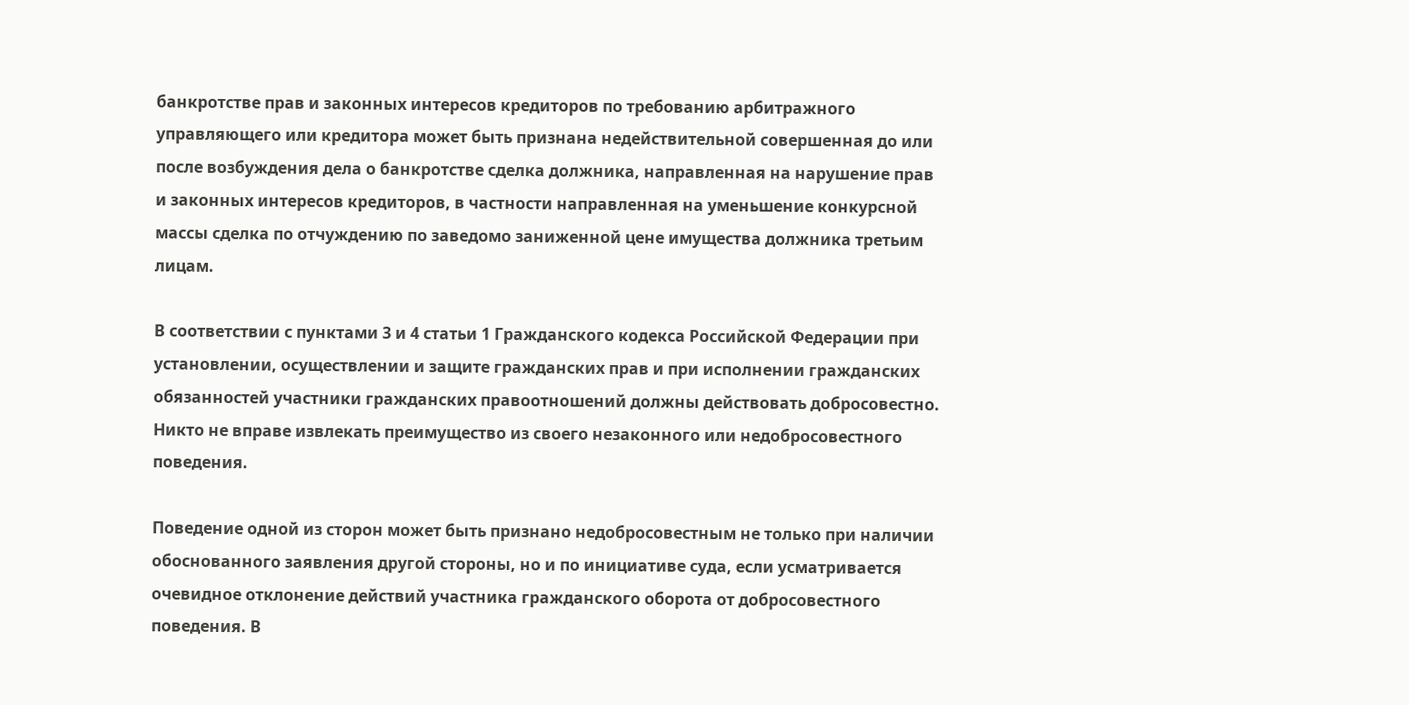банкротстве прав и законных интересов кредиторов по требованию арбитражного управляющего или кредитора может быть признана недействительной совершенная до или после возбуждения дела о банкротстве сделка должника, направленная на нарушение прав и законных интересов кредиторов, в частности направленная на уменьшение конкурсной массы сделка по отчуждению по заведомо заниженной цене имущества должника третьим лицам.

В соответствии с пунктами 3 и 4 статьи 1 Гражданского кодекса Российской Федерации при установлении, осуществлении и защите гражданских прав и при исполнении гражданских обязанностей участники гражданских правоотношений должны действовать добросовестно. Никто не вправе извлекать преимущество из своего незаконного или недобросовестного поведения.

Поведение одной из сторон может быть признано недобросовестным не только при наличии обоснованного заявления другой стороны, но и по инициативе суда, если усматривается очевидное отклонение действий участника гражданского оборота от добросовестного поведения. В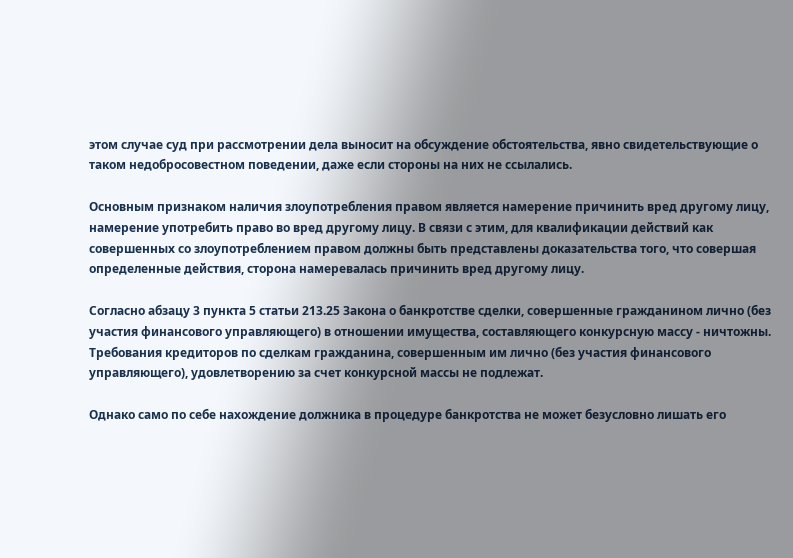этом случае суд при рассмотрении дела выносит на обсуждение обстоятельства, явно свидетельствующие о таком недобросовестном поведении, даже если стороны на них не ссылались.

Основным признаком наличия злоупотребления правом является намерение причинить вред другому лицу, намерение употребить право во вред другому лицу. В связи с этим, для квалификации действий как совершенных со злоупотреблением правом должны быть представлены доказательства того, что совершая определенные действия, сторона намеревалась причинить вред другому лицу.

Согласно абзацу 3 пункта 5 статьи 213.25 Закона о банкротстве сделки, совершенные гражданином лично (без участия финансового управляющего) в отношении имущества, составляющего конкурсную массу - ничтожны. Требования кредиторов по сделкам гражданина, совершенным им лично (без участия финансового управляющего), удовлетворению за счет конкурсной массы не подлежат.

Однако само по себе нахождение должника в процедуре банкротства не может безусловно лишать его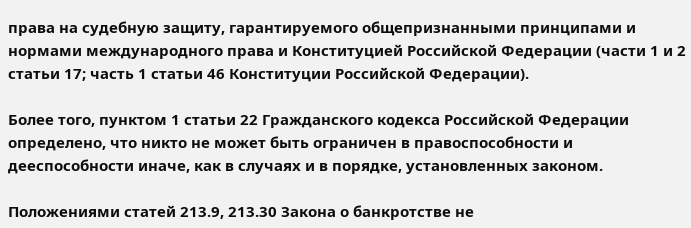права на судебную защиту, гарантируемого общепризнанными принципами и нормами международного права и Конституцией Российской Федерации (части 1 и 2 статьи 17; часть 1 статьи 46 Конституции Российской Федерации).

Более того, пунктом 1 статьи 22 Гражданского кодекса Российской Федерации определено, что никто не может быть ограничен в правоспособности и дееспособности иначе, как в случаях и в порядке, установленных законом.

Положениями статей 213.9, 213.30 Закона о банкротстве не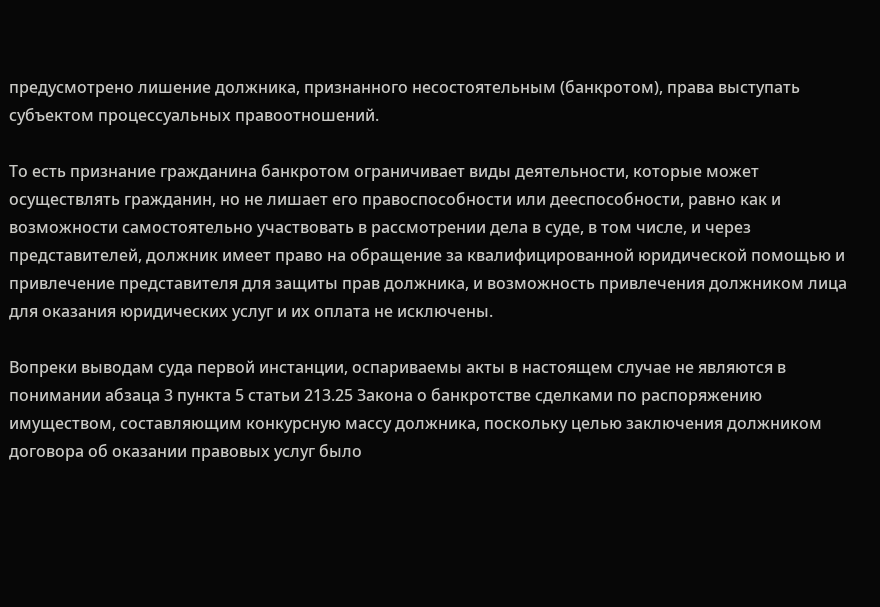предусмотрено лишение должника, признанного несостоятельным (банкротом), права выступать субъектом процессуальных правоотношений.

То есть признание гражданина банкротом ограничивает виды деятельности, которые может осуществлять гражданин, но не лишает его правоспособности или дееспособности, равно как и возможности самостоятельно участвовать в рассмотрении дела в суде, в том числе, и через представителей, должник имеет право на обращение за квалифицированной юридической помощью и привлечение представителя для защиты прав должника, и возможность привлечения должником лица для оказания юридических услуг и их оплата не исключены.

Вопреки выводам суда первой инстанции, оспариваемы акты в настоящем случае не являются в понимании абзаца 3 пункта 5 статьи 213.25 Закона о банкротстве сделками по распоряжению имуществом, составляющим конкурсную массу должника, поскольку целью заключения должником договора об оказании правовых услуг было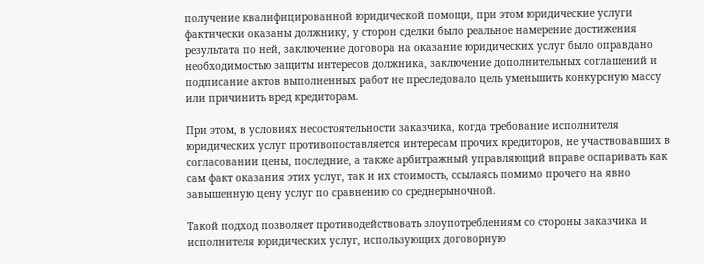получение квалифицированной юридической помощи, при этом юридические услуги фактически оказаны должнику, у сторон сделки было реальное намерение достижения результата по ней, заключение договора на оказание юридических услуг было оправдано необходимостью защиты интересов должника, заключение дополнительных соглашений и подписание актов выполненных работ не преследовало цель уменьшить конкурсную массу или причинить вред кредиторам.

При этом, в условиях несостоятельности заказчика, когда требование исполнителя юридических услуг противопоставляется интересам прочих кредиторов, не участвовавших в согласовании цены, последние, а также арбитражный управляющий вправе оспаривать как сам факт оказания этих услуг, так и их стоимость, ссылаясь помимо прочего на явно завышенную цену услуг по сравнению со среднерыночной.

Такой подход позволяет противодействовать злоупотреблениям со стороны заказчика и исполнителя юридических услуг, использующих договорную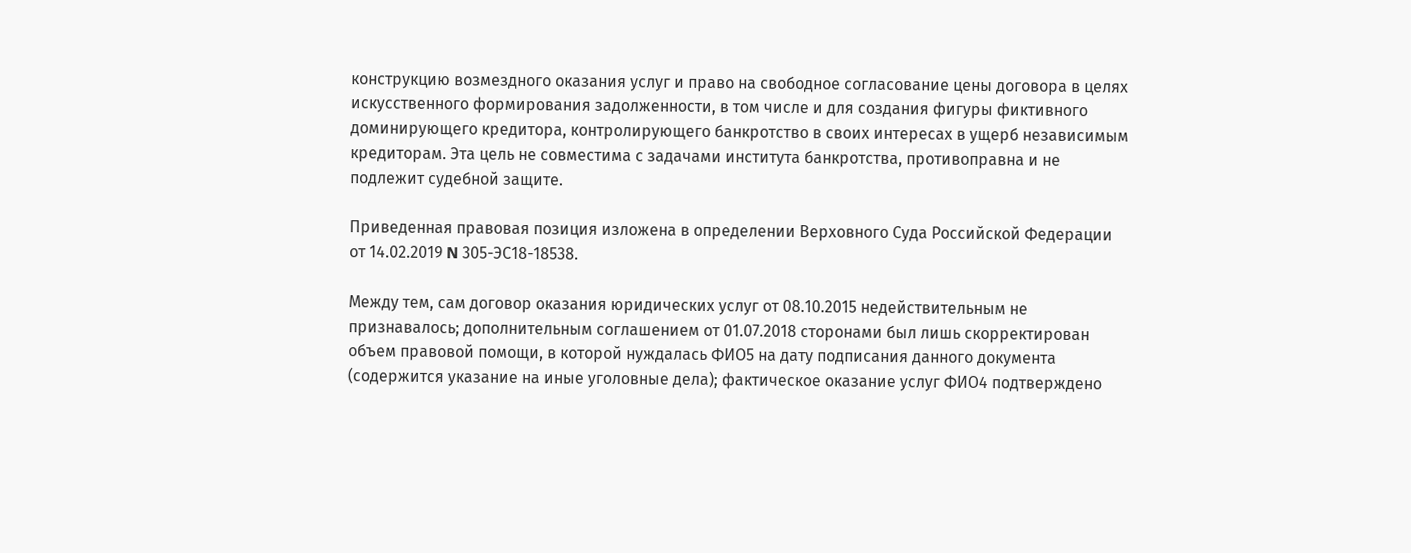конструкцию возмездного оказания услуг и право на свободное согласование цены договора в целях искусственного формирования задолженности, в том числе и для создания фигуры фиктивного доминирующего кредитора, контролирующего банкротство в своих интересах в ущерб независимым кредиторам. Эта цель не совместима с задачами института банкротства, противоправна и не подлежит судебной защите.

Приведенная правовая позиция изложена в определении Верховного Суда Российской Федерации от 14.02.2019 N 305-ЭС18-18538.

Между тем, сам договор оказания юридических услуг от 08.10.2015 недействительным не признавалось; дополнительным соглашением от 01.07.2018 сторонами был лишь скорректирован объем правовой помощи, в которой нуждалась ФИО5 на дату подписания данного документа (содержится указание на иные уголовные дела); фактическое оказание услуг ФИО4 подтверждено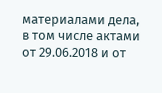материалами дела, в том числе актами от 29.06.2018 и от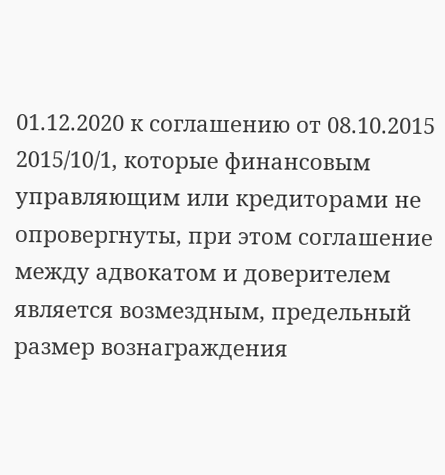01.12.2020 к соглашению от 08.10.2015 2015/10/1, которые финансовым управляющим или кредиторами не опровергнуты, при этом соглашение между адвокатом и доверителем является возмездным, предельный размер вознаграждения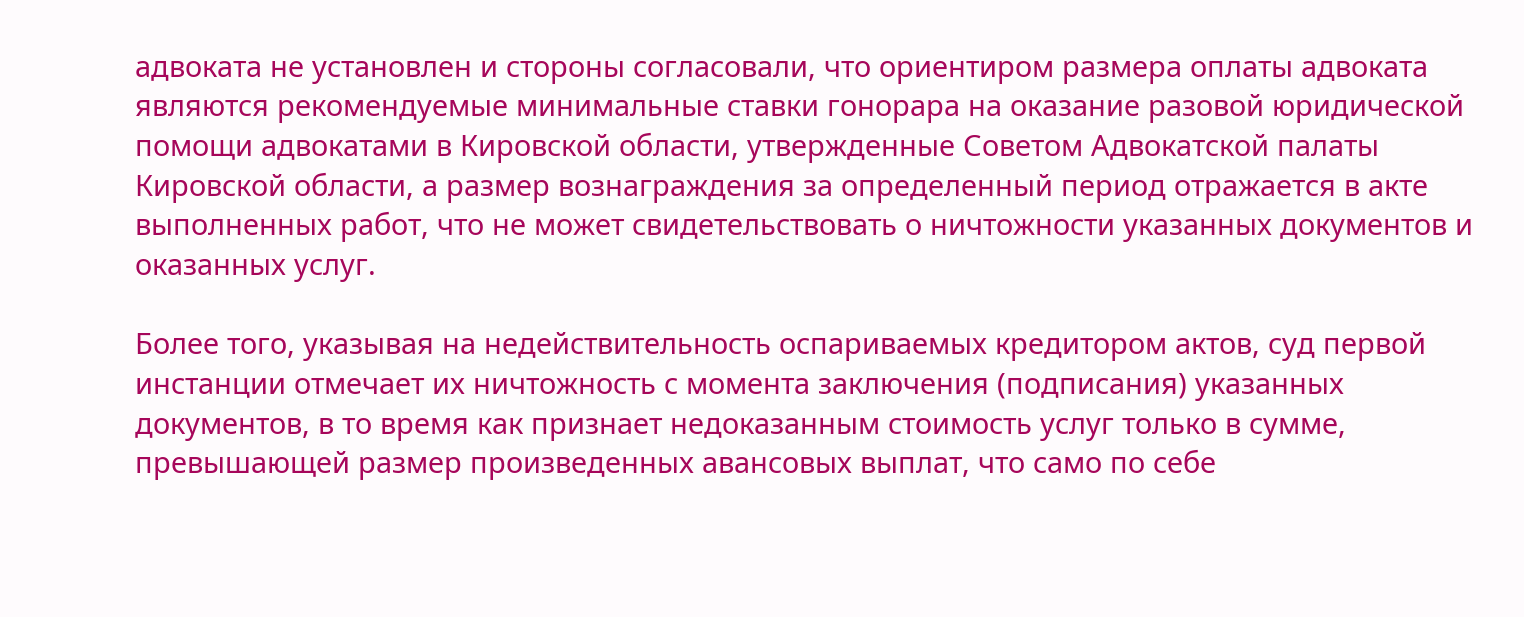адвоката не установлен и стороны согласовали, что ориентиром размера оплаты адвоката являются рекомендуемые минимальные ставки гонорара на оказание разовой юридической помощи адвокатами в Кировской области, утвержденные Советом Адвокатской палаты Кировской области, а размер вознаграждения за определенный период отражается в акте выполненных работ, что не может свидетельствовать о ничтожности указанных документов и оказанных услуг.

Более того, указывая на недействительность оспариваемых кредитором актов, суд первой инстанции отмечает их ничтожность с момента заключения (подписания) указанных документов, в то время как признает недоказанным стоимость услуг только в сумме, превышающей размер произведенных авансовых выплат, что само по себе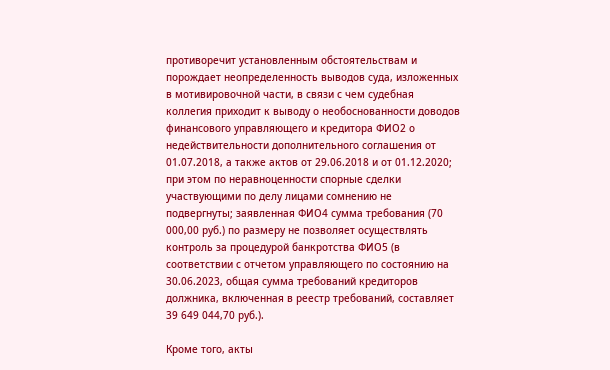противоречит установленным обстоятельствам и порождает неопределенность выводов суда, изложенных в мотивировочной части, в связи с чем судебная коллегия приходит к выводу о необоснованности доводов финансового управляющего и кредитора ФИО2 о недействительности дополнительного соглашения от 01.07.2018, а также актов от 29.06.2018 и от 01.12.2020; при этом по неравноценности спорные сделки участвующими по делу лицами сомнению не подвергнуты; заявленная ФИО4 сумма требования (70 000,00 руб.) по размеру не позволяет осуществлять контроль за процедурой банкротства ФИО5 (в соответствии с отчетом управляющего по состоянию на 30.06.2023, общая сумма требований кредиторов должника, включенная в реестр требований, составляет 39 649 044,70 руб.).

Кроме того, акты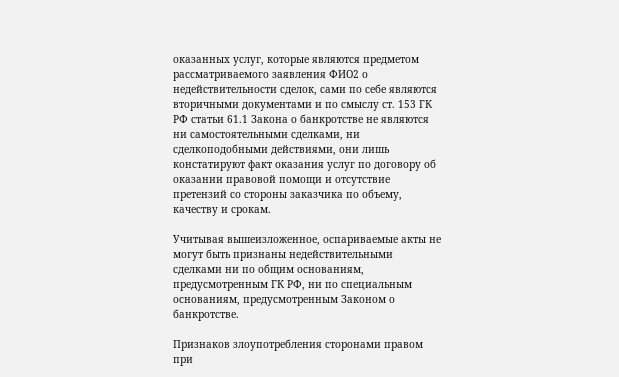оказанных услуг, которые являются предметом рассматриваемого заявления ФИО2 о недействительности сделок, сами по себе являются вторичными документами и по смыслу ст. 153 ГК РФ статьи 61.1 Закона о банкротстве не являются ни самостоятельными сделками, ни сделкоподобными действиями, они лишь констатируют факт оказания услуг по договору об оказании правовой помощи и отсутствие претензий со стороны заказчика по объему, качеству и срокам.

Учитывая вышеизложенное, оспариваемые акты не могут быть признаны недействительными сделками ни по общим основаниям, предусмотренным ГК РФ, ни по специальным основаниям, предусмотренным Законом о банкротстве.

Признаков злоупотребления сторонами правом при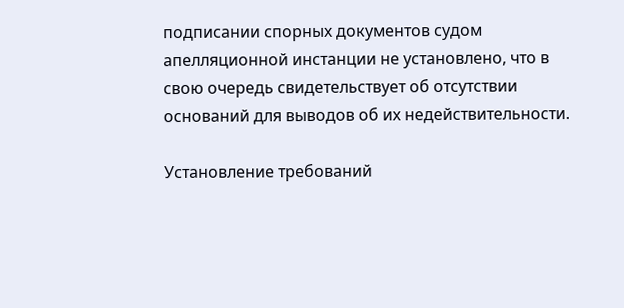подписании спорных документов судом апелляционной инстанции не установлено, что в свою очередь свидетельствует об отсутствии оснований для выводов об их недействительности.

Установление требований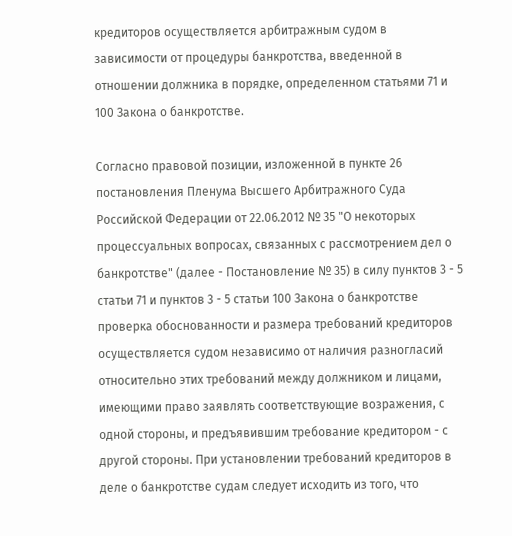кредиторов осуществляется арбитражным судом в зависимости от процедуры банкротства, введенной в отношении должника в порядке, определенном статьями 71 и 100 Закона о банкротстве.

Согласно правовой позиции, изложенной в пункте 26 постановления Пленума Высшего Арбитражного Суда Российской Федерации от 22.06.2012 № 35 "О некоторых процессуальных вопросах, связанных с рассмотрением дел о банкротстве" (далее - Постановление № 35) в силу пунктов 3 - 5 статьи 71 и пунктов 3 - 5 статьи 100 Закона о банкротстве проверка обоснованности и размера требований кредиторов осуществляется судом независимо от наличия разногласий относительно этих требований между должником и лицами, имеющими право заявлять соответствующие возражения, с одной стороны, и предъявившим требование кредитором - с другой стороны. При установлении требований кредиторов в деле о банкротстве судам следует исходить из того, что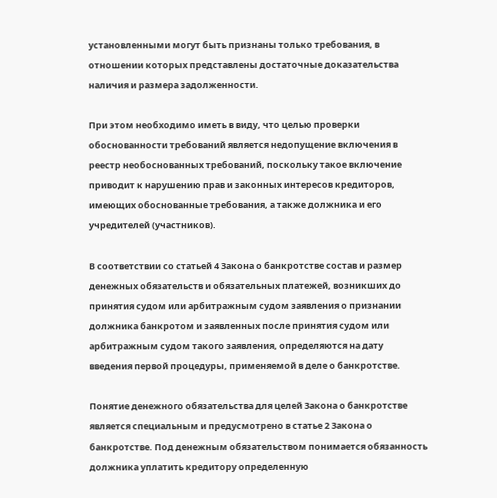установленными могут быть признаны только требования, в отношении которых представлены достаточные доказательства наличия и размера задолженности.

При этом необходимо иметь в виду, что целью проверки обоснованности требований является недопущение включения в реестр необоснованных требований, поскольку такое включение приводит к нарушению прав и законных интересов кредиторов, имеющих обоснованные требования, а также должника и его учредителей (участников).

В соответствии со статьей 4 Закона о банкротстве состав и размер денежных обязательств и обязательных платежей, возникших до принятия судом или арбитражным судом заявления о признании должника банкротом и заявленных после принятия судом или арбитражным судом такого заявления, определяются на дату введения первой процедуры, применяемой в деле о банкротстве.

Понятие денежного обязательства для целей Закона о банкротстве является специальным и предусмотрено в статье 2 Закона о банкротстве. Под денежным обязательством понимается обязанность должника уплатить кредитору определенную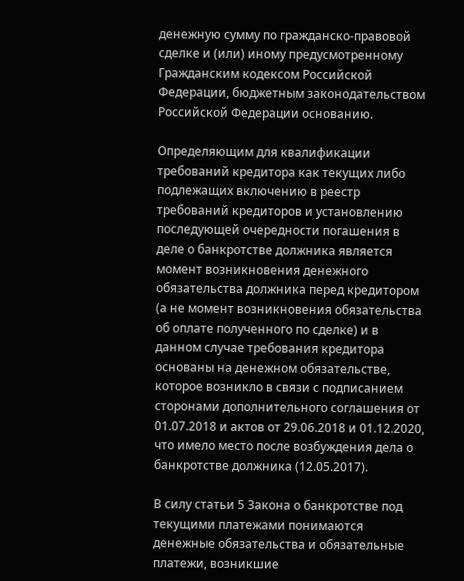денежную сумму по гражданско-правовой сделке и (или) иному предусмотренному Гражданским кодексом Российской Федерации, бюджетным законодательством Российской Федерации основанию.

Определяющим для квалификации требований кредитора как текущих либо подлежащих включению в реестр требований кредиторов и установлению последующей очередности погашения в деле о банкротстве должника является момент возникновения денежного обязательства должника перед кредитором (а не момент возникновения обязательства об оплате полученного по сделке) и в данном случае требования кредитора основаны на денежном обязательстве, которое возникло в связи с подписанием сторонами дополнительного соглашения от 01.07.2018 и актов от 29.06.2018 и 01.12.2020, что имело место после возбуждения дела о банкротстве должника (12.05.2017).

В силу статьи 5 Закона о банкротстве под текущими платежами понимаются денежные обязательства и обязательные платежи, возникшие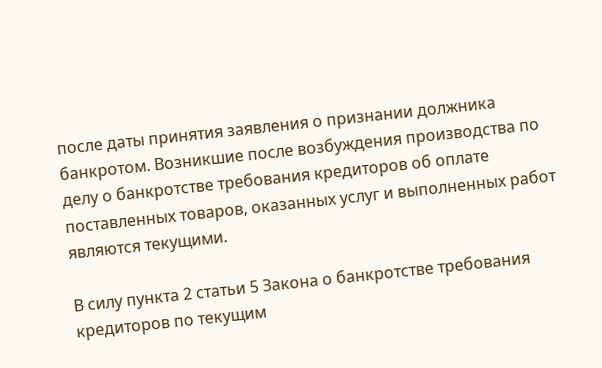после даты принятия заявления о признании должника банкротом. Возникшие после возбуждения производства по делу о банкротстве требования кредиторов об оплате поставленных товаров, оказанных услуг и выполненных работ являются текущими.

В силу пункта 2 статьи 5 Закона о банкротстве требования кредиторов по текущим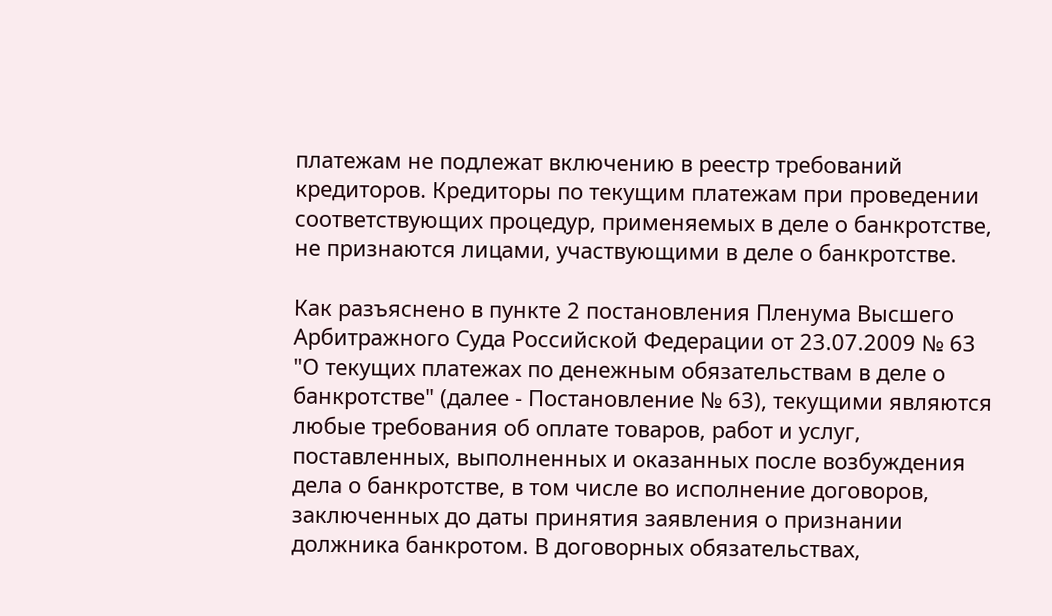платежам не подлежат включению в реестр требований кредиторов. Кредиторы по текущим платежам при проведении соответствующих процедур, применяемых в деле о банкротстве, не признаются лицами, участвующими в деле о банкротстве.

Как разъяснено в пункте 2 постановления Пленума Высшего Арбитражного Суда Российской Федерации от 23.07.2009 № 63 "О текущих платежах по денежным обязательствам в деле о банкротстве" (далее - Постановление № 63), текущими являются любые требования об оплате товаров, работ и услуг, поставленных, выполненных и оказанных после возбуждения дела о банкротстве, в том числе во исполнение договоров, заключенных до даты принятия заявления о признании должника банкротом. В договорных обязательствах,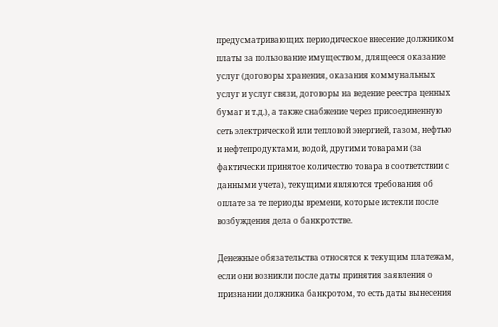предусматривающих периодическое внесение должником платы за пользование имуществом, длящееся оказание услуг (договоры хранения, оказания коммунальных услуг и услуг связи, договоры на ведение реестра ценных бумаг и т.д.), а также снабжение через присоединенную сеть электрической или тепловой энергией, газом, нефтью и нефтепродуктами, водой, другими товарами (за фактически принятое количество товара в соответствии с данными учета), текущими являются требования об оплате за те периоды времени, которые истекли после возбуждения дела о банкротстве.

Денежные обязательства относятся к текущим платежам, если они возникли после даты принятия заявления о признании должника банкротом, то есть даты вынесения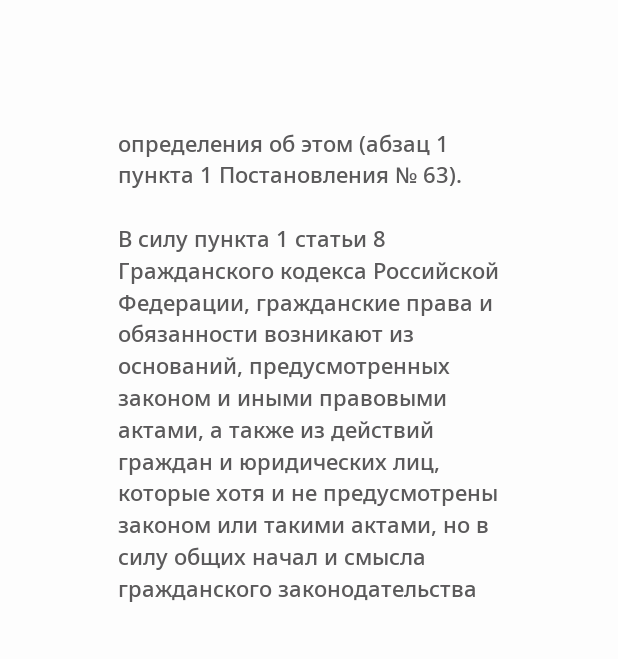определения об этом (абзац 1 пункта 1 Постановления № 63).

В силу пункта 1 статьи 8 Гражданского кодекса Российской Федерации, гражданские права и обязанности возникают из оснований, предусмотренных законом и иными правовыми актами, а также из действий граждан и юридических лиц, которые хотя и не предусмотрены законом или такими актами, но в силу общих начал и смысла гражданского законодательства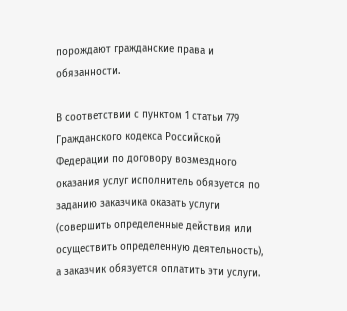порождают гражданские права и обязанности.

В соответствии с пунктом 1 статьи 779 Гражданского кодекса Российской Федерации по договору возмездного оказания услуг исполнитель обязуется по заданию заказчика оказать услуги (совершить определенные действия или осуществить определенную деятельность), а заказчик обязуется оплатить эти услуги.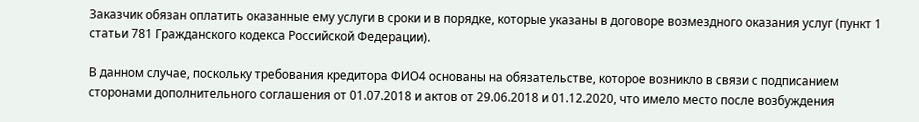Заказчик обязан оплатить оказанные ему услуги в сроки и в порядке, которые указаны в договоре возмездного оказания услуг (пункт 1 статьи 781 Гражданского кодекса Российской Федерации).

В данном случае, поскольку требования кредитора ФИО4 основаны на обязательстве, которое возникло в связи с подписанием сторонами дополнительного соглашения от 01.07.2018 и актов от 29.06.2018 и 01.12.2020, что имело место после возбуждения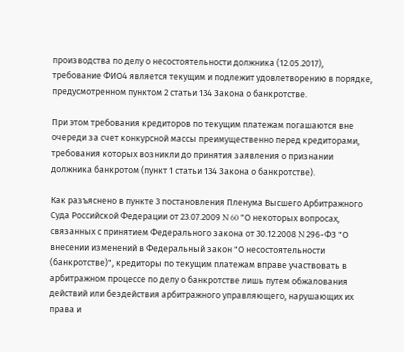производства по делу о несостоятельности должника (12.05.2017), требование ФИО4 является текущим и подлежит удовлетворению в порядке, предусмотренном пунктом 2 статьи 134 Закона о банкротстве.

При этом требования кредиторов по текущим платежам погашаются вне очереди за счет конкурсной массы преимущественно перед кредиторами, требования которых возникли до принятия заявления о признании должника банкротом (пункт 1 статьи 134 Закона о банкротстве).

Как разъяснено в пункте 3 постановления Пленума Высшего Арбитражного Суда Российской Федерации от 23.07.2009 N 60 "О некоторых вопросах, связанных с принятием Федерального закона от 30.12.2008 N 296-ФЗ "О внесении изменений в Федеральный закон "О несостоятельности (банкротстве)", кредиторы по текущим платежам вправе участвовать в арбитражном процессе по делу о банкротстве лишь путем обжалования действий или бездействия арбитражного управляющего, нарушающих их права и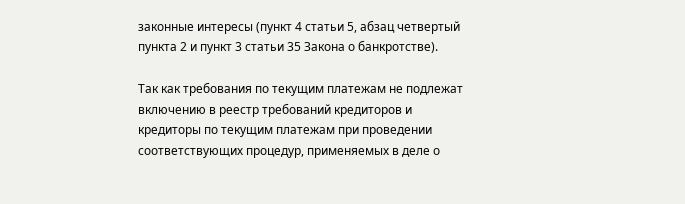законные интересы (пункт 4 статьи 5, абзац четвертый пункта 2 и пункт 3 статьи 35 Закона о банкротстве).

Так как требования по текущим платежам не подлежат включению в реестр требований кредиторов и кредиторы по текущим платежам при проведении соответствующих процедур, применяемых в деле о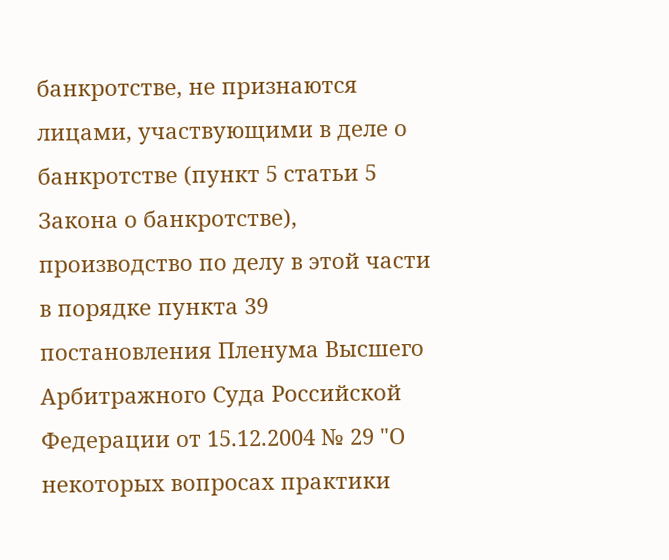банкротстве, не признаются лицами, участвующими в деле о банкротстве (пункт 5 статьи 5 Закона о банкротстве), производство по делу в этой части в порядке пункта 39 постановления Пленума Высшего Арбитражного Суда Российской Федерации от 15.12.2004 № 29 "О некоторых вопросах практики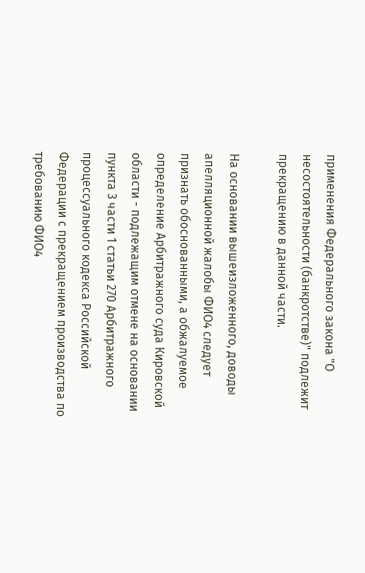применения Федерального закона "О несостоятельности (банкротстве)" подлежит прекращению в данной части.

На основании вышеизложенного, доводы апелляционной жалобы ФИО4 следует признать обоснованными, а обжалуемое определение Арбитражного суда Кировской области - подлежащим отмене на основании пункта 3 части 1 статьи 270 Арбитражного процессуального кодекса Российской Федерации с прекращением производства по требованию ФИО4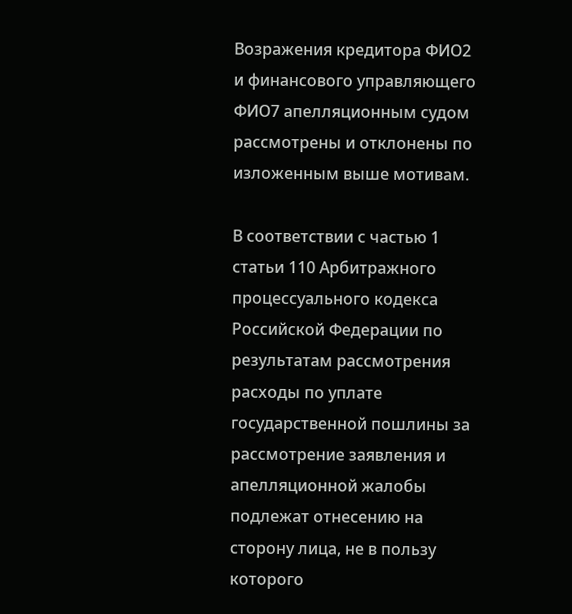Возражения кредитора ФИО2 и финансового управляющего ФИО7 апелляционным судом рассмотрены и отклонены по изложенным выше мотивам.

В соответствии с частью 1 статьи 110 Арбитражного процессуального кодекса Российской Федерации по результатам рассмотрения расходы по уплате государственной пошлины за рассмотрение заявления и апелляционной жалобы подлежат отнесению на сторону лица, не в пользу которого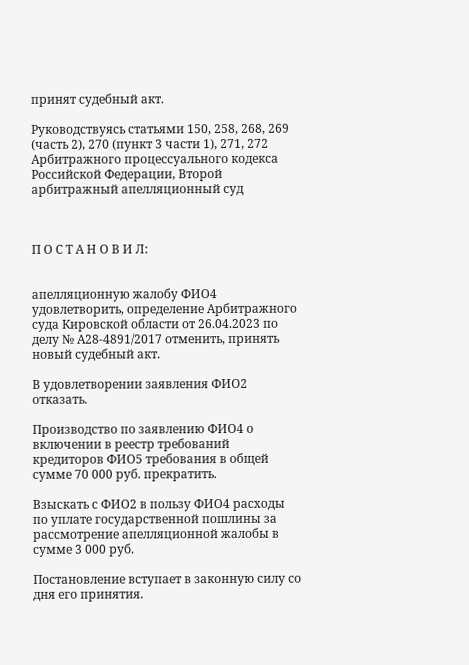принят судебный акт.

Руководствуясь статьями 150, 258, 268, 269 (часть 2), 270 (пункт 3 части 1), 271, 272 Арбитражного процессуального кодекса Российской Федерации, Второй арбитражный апелляционный суд



П О С Т А Н О В И Л:


апелляционную жалобу ФИО4 удовлетворить, определение Арбитражного суда Кировской области от 26.04.2023 по делу № А28-4891/2017 отменить, принять новый судебный акт.

В удовлетворении заявления ФИО2 отказать.

Производство по заявлению ФИО4 о включении в реестр требований кредиторов ФИО5 требования в общей сумме 70 000 руб. прекратить.

Взыскать с ФИО2 в пользу ФИО4 расходы по уплате государственной пошлины за рассмотрение апелляционной жалобы в сумме 3 000 руб.

Постановление вступает в законную силу со дня его принятия.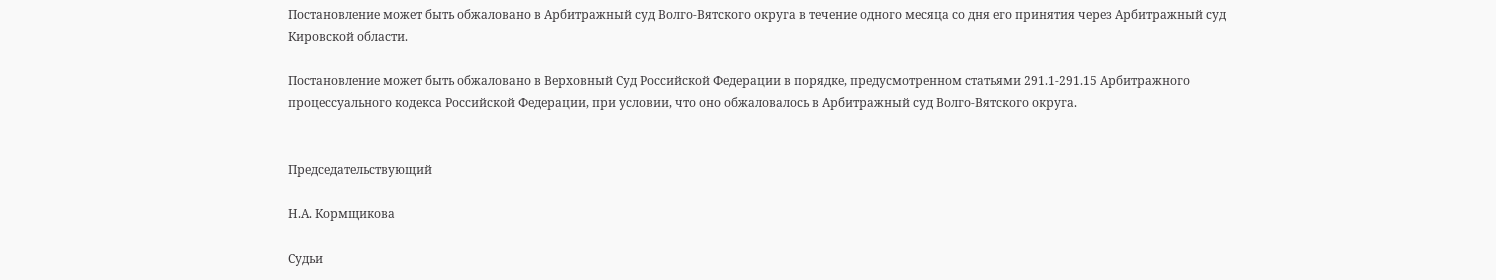Постановление может быть обжаловано в Арбитражный суд Волго-Вятского округа в течение одного месяца со дня его принятия через Арбитражный суд Кировской области.

Постановление может быть обжаловано в Верховный Суд Российской Федерации в порядке, предусмотренном статьями 291.1-291.15 Арбитражного процессуального кодекса Российской Федерации, при условии, что оно обжаловалось в Арбитражный суд Волго-Вятского округа.


Председательствующий

Н.А. Кормщикова

Судьи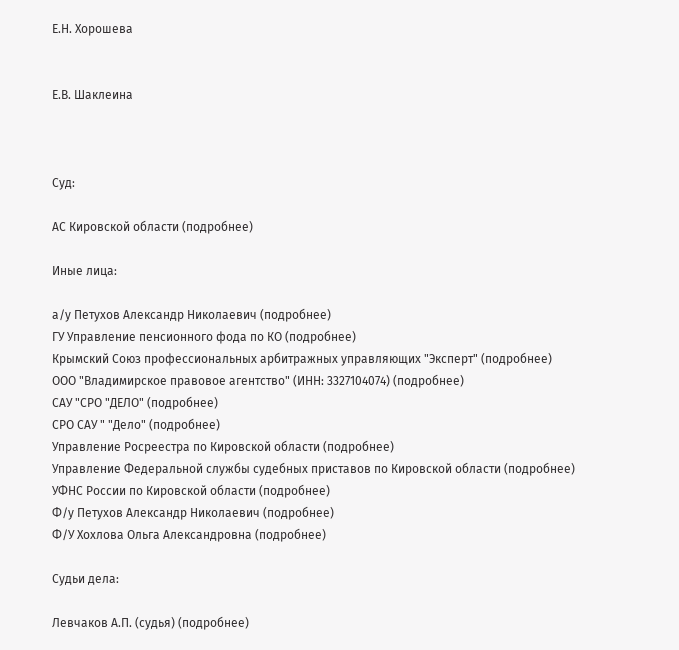Е.Н. Хорошева


Е.В. Шаклеина



Суд:

АС Кировской области (подробнее)

Иные лица:

а/у Петухов Александр Николаевич (подробнее)
ГУ Управление пенсионного фода по КО (подробнее)
Крымский Союз профессиональных арбитражных управляющих "Эксперт" (подробнее)
ООО "Владимирское правовое агентство" (ИНН: 3327104074) (подробнее)
САУ "СРО "ДЕЛО" (подробнее)
СРО САУ " "Дело" (подробнее)
Управление Росреестра по Кировской области (подробнее)
Управление Федеральной службы судебных приставов по Кировской области (подробнее)
УФНС России по Кировской области (подробнее)
Ф/у Петухов Александр Николаевич (подробнее)
Ф/У Хохлова Ольга Александровна (подробнее)

Судьи дела:

Левчаков А.П. (судья) (подробнее)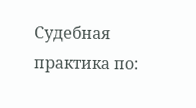Судебная практика по: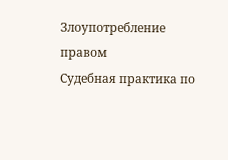Злоупотребление правом
Судебная практика по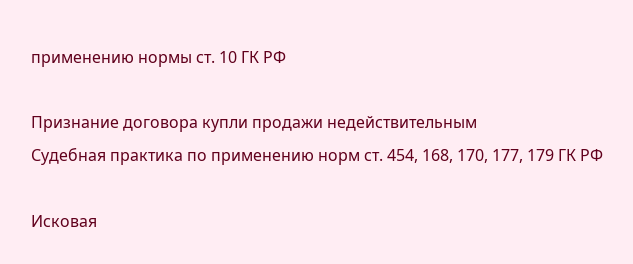применению нормы ст. 10 ГК РФ

Признание договора купли продажи недействительным
Судебная практика по применению норм ст. 454, 168, 170, 177, 179 ГК РФ

Исковая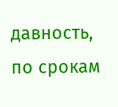давность, по срокам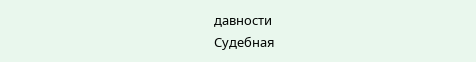давности
Судебная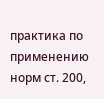практика по применению норм ст. 200,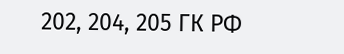202, 204, 205 ГК РФ